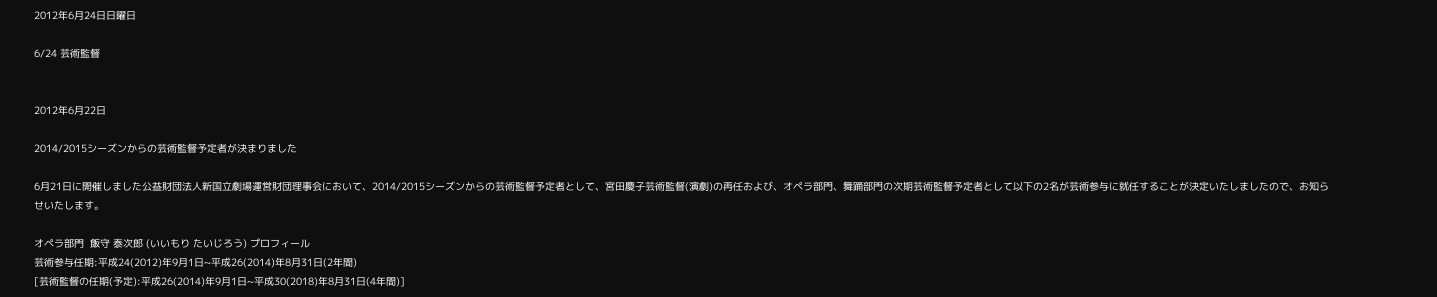2012年6月24日日曜日

6/24 芸術監督


2012年6月22日

2014/2015シーズンからの芸術監督予定者が決まりました

6月21日に開催しました公益財団法人新国立劇場運営財団理事会において、2014/2015シーズンからの芸術監督予定者として、宮田慶子芸術監督(演劇)の再任および、オペラ部門、舞踊部門の次期芸術監督予定者として以下の2名が芸術参与に就任することが決定いたしましたので、お知らせいたします。

オペラ部門  飯守 泰次郎 (いいもり たいじろう) プロフィール
芸術参与任期:平成24(2012)年9月1日~平成26(2014)年8月31日(2年間)
[芸術監督の任期(予定):平成26(2014)年9月1日~平成30(2018)年8月31日(4年間)]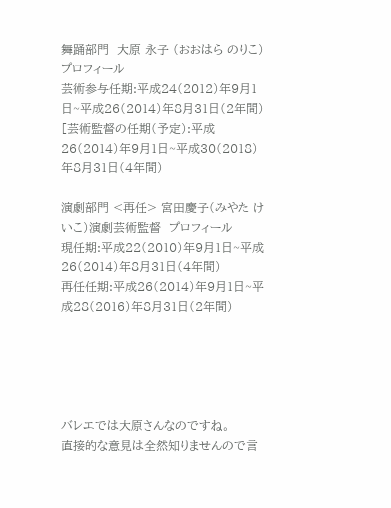舞踊部門  大原 永子 (おおはら のりこ) プロフィール
芸術参与任期:平成24(2012)年9月1日~平成26(2014)年8月31日(2年間)
[芸術監督の任期(予定):平成26(2014)年9月1日~平成30(2018)年8月31日(4年間)

演劇部門 <再任> 宮田慶子(みやた けいこ)演劇芸術監督  プロフィール
現任期:平成22(2010)年9月1日~平成26(2014)年8月31日(4年間)
再任任期:平成26(2014)年9月1日~平成28(2016)年8月31日(2年間)





バレエでは大原さんなのですね。
直接的な意見は全然知りませんので言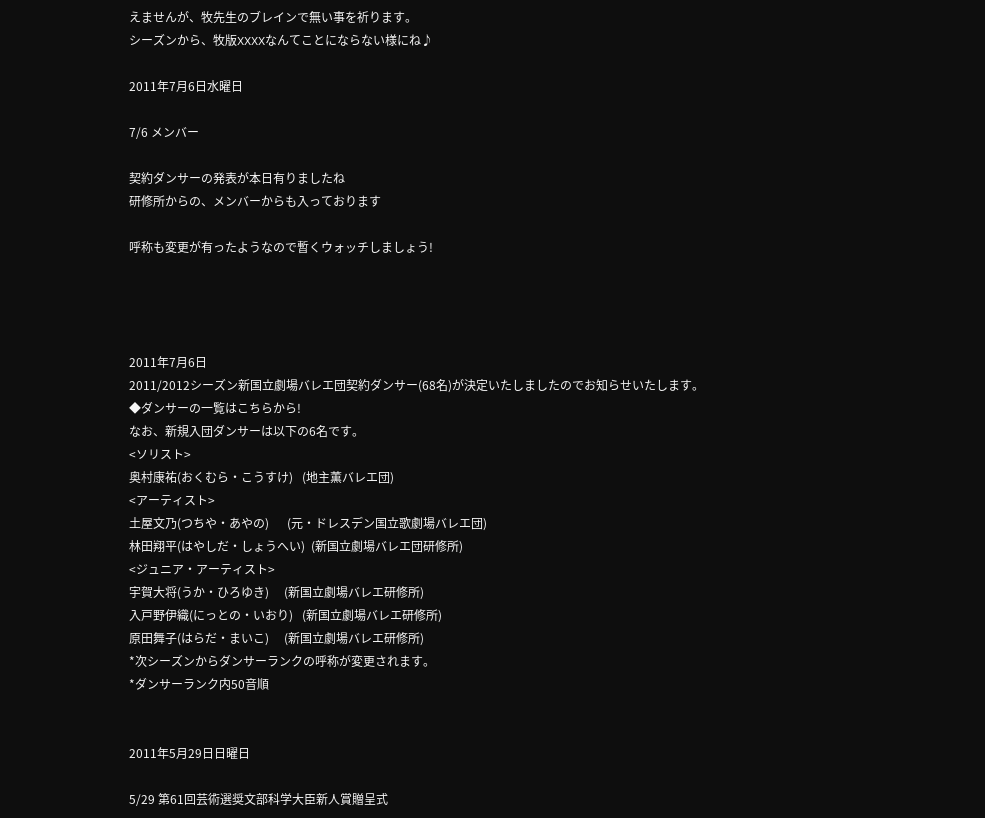えませんが、牧先生のブレインで無い事を祈ります。
シーズンから、牧版XXXXなんてことにならない様にね♪

2011年7月6日水曜日

7/6 メンバー

契約ダンサーの発表が本日有りましたね
研修所からの、メンバーからも入っております

呼称も変更が有ったようなので暫くウォッチしましょう!




2011年7月6日
2011/2012シーズン新国立劇場バレエ団契約ダンサー(68名)が決定いたしましたのでお知らせいたします。
◆ダンサーの一覧はこちらから!
なお、新規入団ダンサーは以下の6名です。
<ソリスト>
奥村康祐(おくむら・こうすけ)   (地主薫バレエ団)
<アーティスト>
土屋文乃(つちや・あやの)      (元・ドレスデン国立歌劇場バレエ団)
林田翔平(はやしだ・しょうへい)  (新国立劇場バレエ団研修所)
<ジュニア・アーティスト>
宇賀大将(うか・ひろゆき)     (新国立劇場バレエ研修所)
入戸野伊織(にっとの・いおり)   (新国立劇場バレエ研修所)
原田舞子(はらだ・まいこ)     (新国立劇場バレエ研修所)
*次シーズンからダンサーランクの呼称が変更されます。
*ダンサーランク内50音順


2011年5月29日日曜日

5/29 第61回芸術選奨文部科学大臣新人賞贈呈式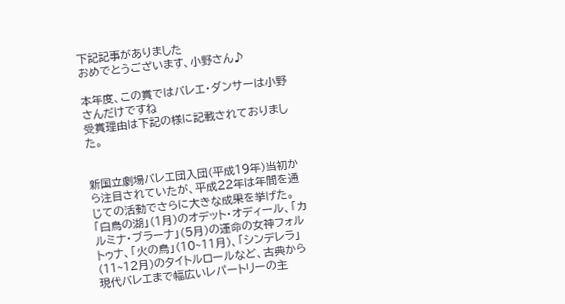下記記事がありました
おめでとうございます、小野さん♪

本年度、この賞ではバレエ・ダンサーは小野さんだけですね
受賞理由は下記の様に記載されておりました。


新国立劇場バレエ団入団(平成19年)当初から注目されていたが、平成22年は年間を通じての活動でさらに大きな成果を挙げた。「白鳥の湖」(1月)のオデット・オディール、「カルミナ・ブラーナ」(5月)の運命の女神フォルトゥナ、「火の鳥」(10~11月)、「シンデレラ」(11~12月)のタイトルロールなど、古典から現代バレエまで幅広いレパートリーの主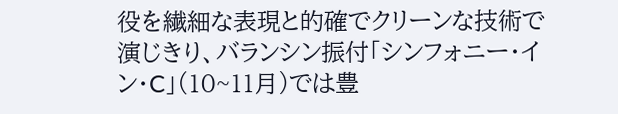役を繊細な表現と的確でクリーンな技術で演じきり、バランシン振付「シンフォニー・イン・C」(10~11月)では豊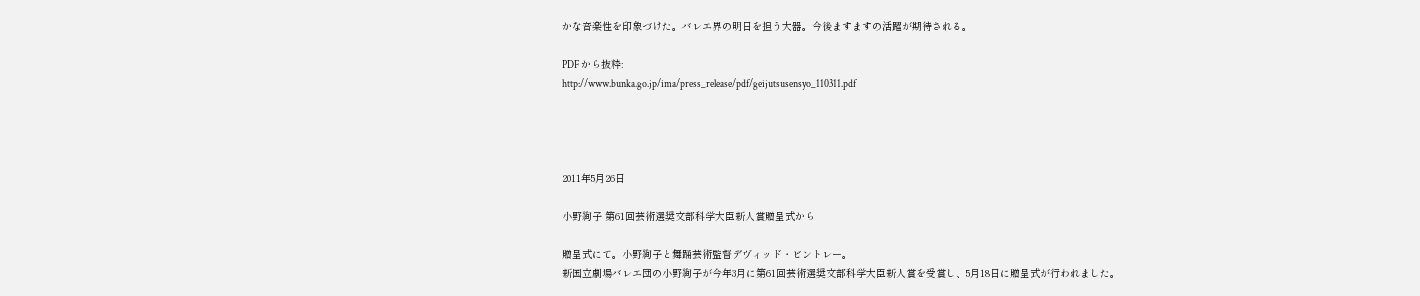かな音楽性を印象づけた。バレエ界の明日を担う大器。今後ますますの活躍が期待される。

PDF から抜粋:
http://www.bunka.go.jp/ima/press_release/pdf/geijutsusensyo_110311.pdf




2011年5月26日

小野絢子 第61回芸術選奨文部科学大臣新人賞贈呈式から

贈呈式にて。小野絢子と舞踊芸術監督デヴィッド・ビントレー。
新国立劇場バレエ団の小野絢子が今年3月に第61回芸術選奨文部科学大臣新人賞を受賞し、5月18日に贈呈式が行われました。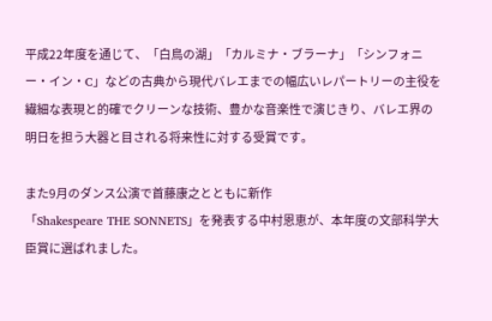平成22年度を通じて、「白鳥の湖」「カルミナ・ブラーナ」「シンフォニー・イン・C」などの古典から現代バレエまでの幅広いレパートリーの主役を繊細な表現と的確でクリーンな技術、豊かな音楽性で演じきり、バレエ界の明日を担う大器と目される将来性に対する受賞です。

また9月のダンス公演で首藤康之とともに新作
「Shakespeare THE SONNETS」を発表する中村恩恵が、本年度の文部科学大臣賞に選ばれました。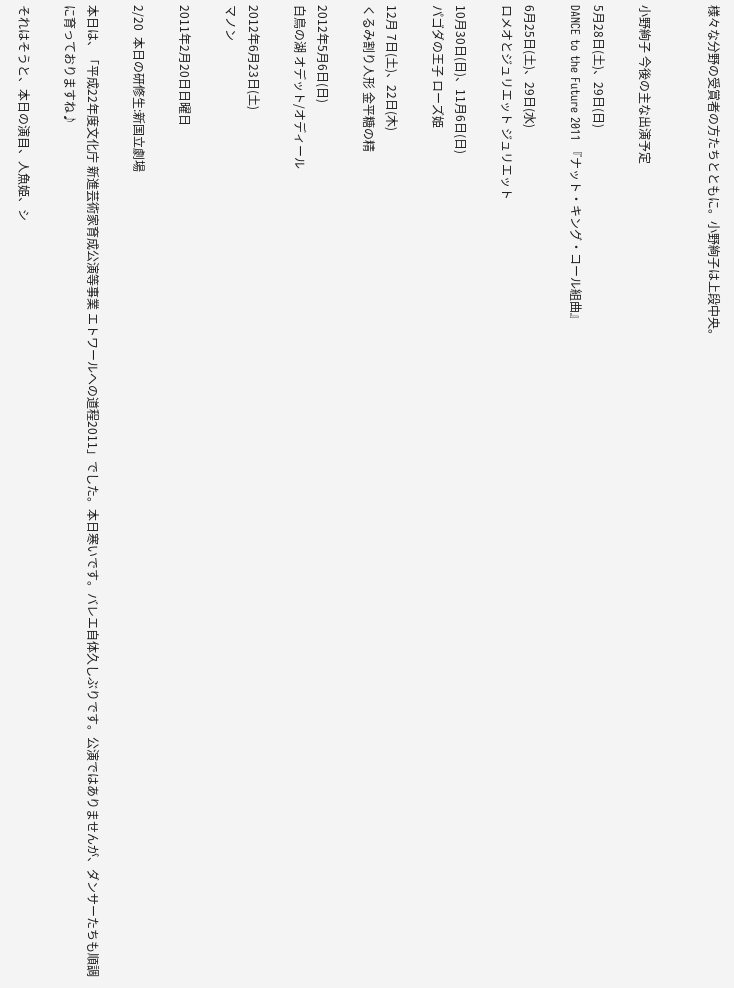様々な分野の受賞者の方たちとともに。小野絢子は上段中央。


小野絢子 今後の主な出演予定

5月28日(土)、29日(日)
DANCE to the Future 2011 『ナット・キング・コール組曲』

6月25日(土)、29日(水)
ロメオとジュリエット ジュリエット

10月30日(日)、11月6日(日)
パゴダの王子 ローズ姫

12月 7日(土)、22日(木)
くるみ割り人形 金平糖の精

2012年5月6日(日)
白鳥の湖 オデット/オディール

2012年6月23日(土)
マノン

2011年2月20日日曜日

2/20  本日の研修生:新国立劇場

本日は、「平成22年度文化庁 新進芸術家育成公演等事業 エトワールへの道程2011」でした。本日寒いです。バレエ自体久しぶりです。公演ではありませんが、ダンサーたちも順調に育っておりますね♪

それはそうと、本日の演目、人魚姫、シ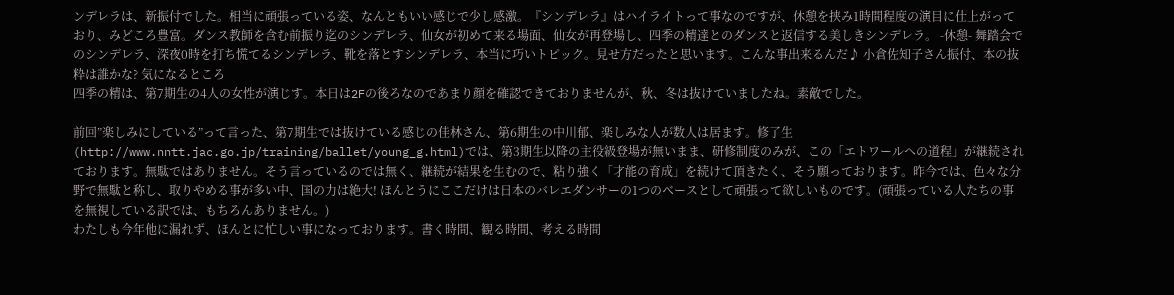ンデレラは、新振付でした。相当に頑張っている姿、なんともいい感じで少し感激。『シンデレラ』はハイライトって事なのですが、休憩を挟み1時間程度の演目に仕上がっており、みどころ豊富。ダンス教師を含む前振り迄のシンデレラ、仙女が初めて来る場面、仙女が再登場し、四季の精達とのダンスと返信する美しきシンデレラ。 -休憩- 舞踏会でのシンデレラ、深夜0時を打ち慌てるシンデレラ、靴を落とすシンデレラ、本当に巧いトピック。見せ方だったと思います。こんな事出来るんだ♪ 小倉佐知子さん振付、本の抜粋は誰かな? 気になるところ
四季の精は、第7期生の4人の女性が演じす。本日は2Fの後ろなのであまり顔を確認できておりませんが、秋、冬は抜けていましたね。素敵でした。

前回”楽しみにしている”って言った、第7期生では抜けている感じの佳林さん、第6期生の中川郁、楽しみな人が数人は居ます。修了生(http://www.nntt.jac.go.jp/training/ballet/young_g.html)では、第3期生以降の主役級登場が無いまま、研修制度のみが、この「エトワールへの道程」が継続されております。無駄ではありません。そう言っているのでは無く、継続が結果を生むので、粘り強く「才能の育成」を続けて頂きたく、そう願っております。昨今では、色々な分野で無駄と称し、取りやめる事が多い中、国の力は絶大! ほんとうにここだけは日本のバレエダンサーの1つのベースとして頑張って欲しいものです。(頑張っている人たちの事を無視している訳では、もちろんありません。)
わたしも今年他に漏れず、ほんとに忙しい事になっております。書く時間、観る時間、考える時間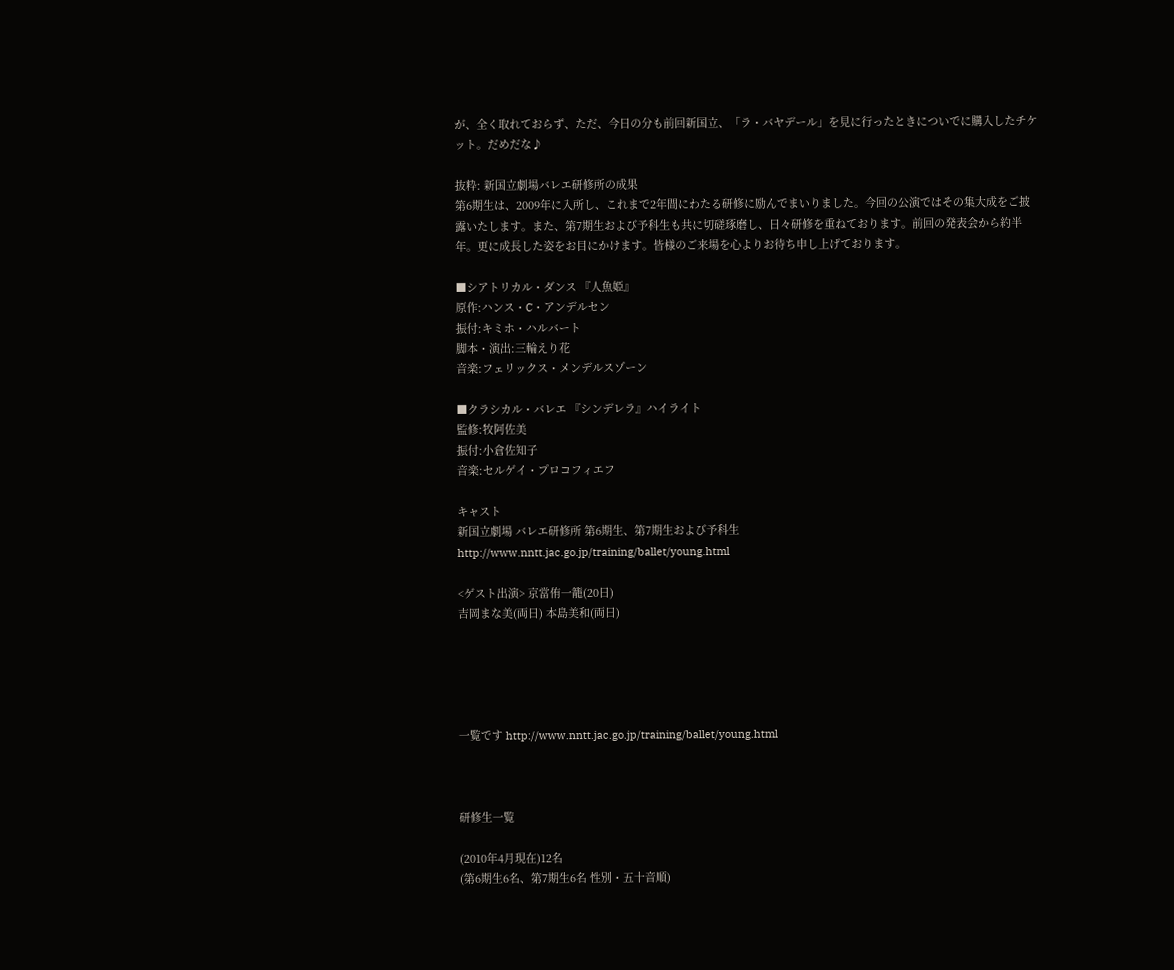が、全く取れておらず、ただ、今日の分も前回新国立、「ラ・バヤデール」を見に行ったときについでに購入したチケット。だめだな♪

抜粋: 新国立劇場バレエ研修所の成果
第6期生は、2009年に入所し、これまで2年間にわたる研修に励んでまいりました。今回の公演ではその集大成をご披露いたします。また、第7期生および予科生も共に切磋琢磨し、日々研修を重ねております。前回の発表会から約半年。更に成長した姿をお目にかけます。皆様のご来場を心よりお待ち申し上げております。

■シアトリカル・ダンス 『人魚姫』
原作:ハンス・C・アンデルセン
振付:キミホ・ハルバート
脚本・演出:三輪えり花
音楽:フェリックス・メンデルスゾーン

■クラシカル・バレエ 『シンデレラ』ハイライト
監修:牧阿佐美
振付:小倉佐知子
音楽:セルゲイ・プロコフィエフ

キャスト
新国立劇場 バレエ研修所 第6期生、第7期生および予科生
http://www.nntt.jac.go.jp/training/ballet/young.html

<ゲスト出演> 京當侑一籠(20日)
吉岡まな美(両日) 本島美和(両日)





一覧です http://www.nntt.jac.go.jp/training/ballet/young.html



研修生一覧

(2010年4月現在)12名
(第6期生6名、第7期生6名 性別・五十音順)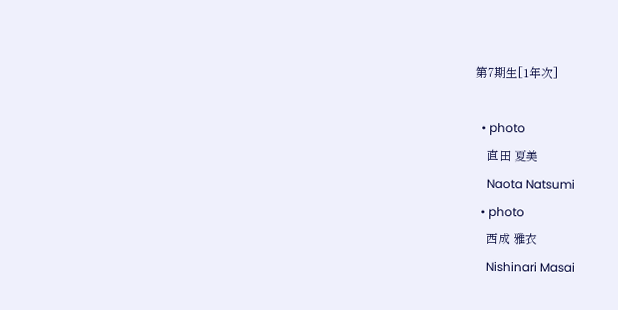第7期生[1年次]

  • photo
    直田 夏美
    Naota Natsumi
  • photo
    西成 雅衣
    Nishinari Masai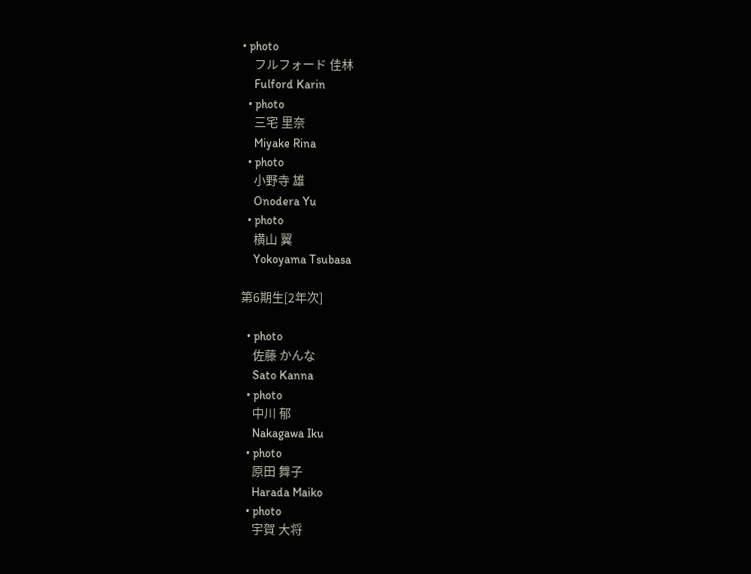• photo
    フルフォード 佳林
    Fulford Karin
  • photo
    三宅 里奈
    Miyake Rina
  • photo
    小野寺 雄
    Onodera Yu
  • photo
    横山 翼
    Yokoyama Tsubasa

第6期生[2年次]

  • photo
    佐藤 かんな
    Sato Kanna
  • photo
    中川 郁
    Nakagawa Iku
  • photo
    原田 舞子
    Harada Maiko
  • photo
    宇賀 大将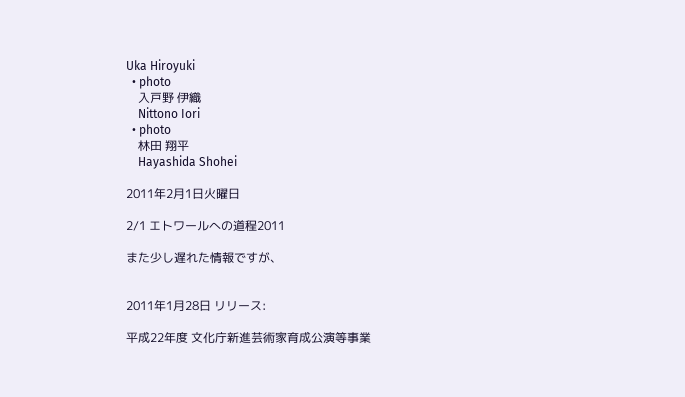Uka Hiroyuki
  • photo
    入戸野 伊織
    Nittono Iori
  • photo
    林田 翔平
    Hayashida Shohei

2011年2月1日火曜日

2/1 エトワールへの道程2011

また少し遅れた情報ですが、


2011年1月28日 リリース:

平成22年度 文化庁新進芸術家育成公演等事業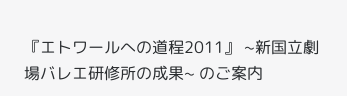『エトワールへの道程2011』 ~新国立劇場バレエ研修所の成果~ のご案内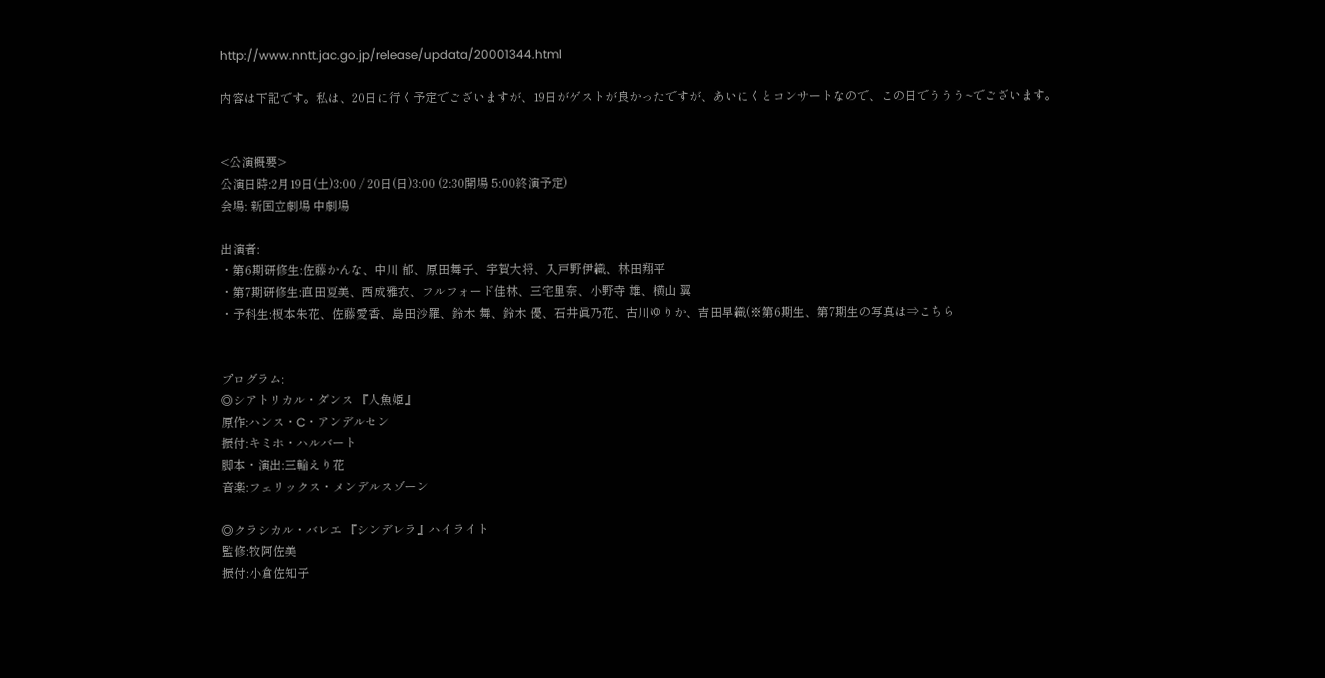http://www.nntt.jac.go.jp/release/updata/20001344.html

内容は下記です。私は、20日に行く予定でございますが、19日がゲストが良かったですが、あいにくとコンサートなので、この日でううう~でございます。


<公演概要>
公演日時:2月19日(土)3:00 / 20日(日)3:00 (2:30開場 5:00終演予定)
会場: 新国立劇場 中劇場

出演者:
・第6期研修生:佐藤かんな、中川 郁、原田舞子、宇賀大将、入戸野伊織、林田翔平
・第7期研修生:直田夏美、西成雅衣、フルフォード佳林、三宅里奈、小野寺 雄、横山 翼
・予科生:榎本朱花、佐藤愛香、島田沙羅、鈴木 舞、鈴木 優、石井眞乃花、古川ゆりか、吉田早織(※第6期生、第7期生の写真は⇒こちら


プログラム:
◎シアトリカル・ダンス 『人魚姫』
原作:ハンス・C・アンデルセン
振付:キミホ・ハルバート
脚本・演出:三輪えり花
音楽:フェリックス・メンデルスゾーン

◎クラシカル・バレエ 『シンデレラ』ハイライト
監修:牧阿佐美
振付:小倉佐知子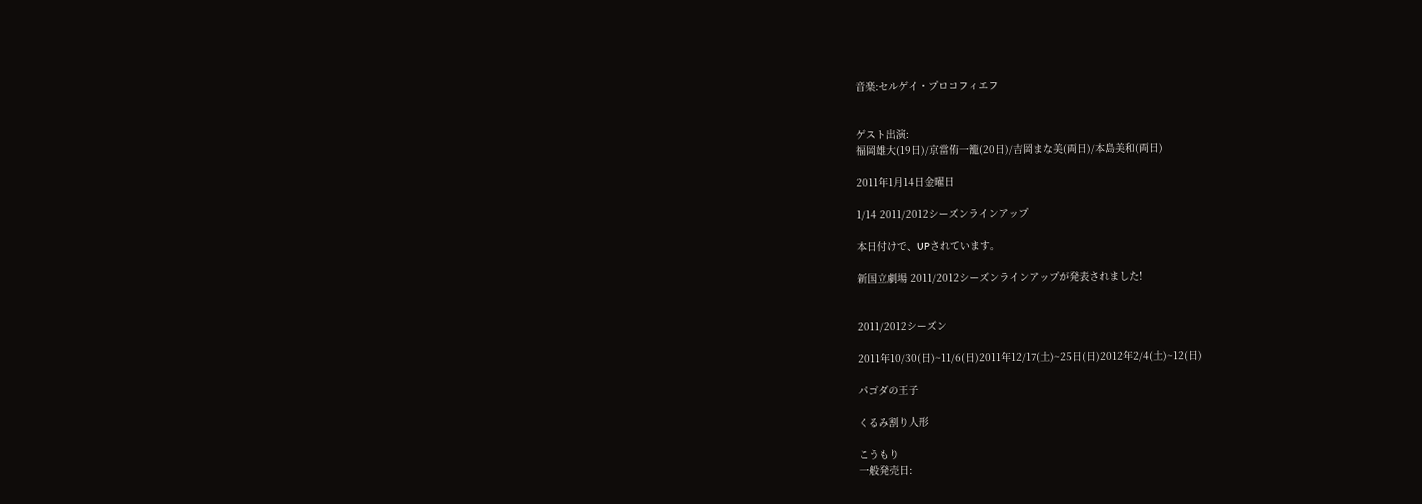音楽:セルゲイ・プロコフィエフ


ゲスト出演:
福岡雄大(19日)/京當侑一籠(20日)/吉岡まな美(両日)/本島美和(両日)

2011年1月14日金曜日

1/14 2011/2012シーズンラインアップ

本日付けで、UPされています。

新国立劇場 2011/2012シーズンラインアップが発表されました!


2011/2012シーズン

2011年10/30(日)~11/6(日)2011年12/17(土)~25日(日)2012年2/4(土)~12(日)

パゴダの王子

くるみ割り人形

こうもり
一般発売日: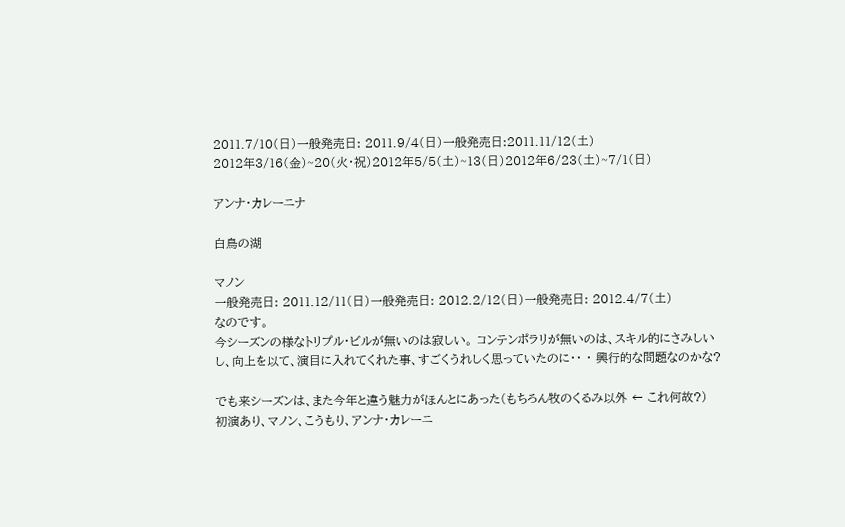2011.7/10(日)一般発売日: 2011.9/4(日)一般発売日:2011.11/12(土)
2012年3/16(金)~20(火・祝)2012年5/5(土)~13(日)2012年6/23(土)~7/1(日)

アンナ・カレーニナ

白鳥の湖

マノン
一般発売日: 2011.12/11(日)一般発売日: 2012.2/12(日)一般発売日: 2012.4/7(土)
なのです。
今シーズンの様なトリプル・ビルが無いのは寂しい。 コンテンポラリが無いのは、スキル的にさみしいし、向上を以て、演目に入れてくれた事、すごくうれしく思っていたのに・・ ・ 興行的な問題なのかな?

でも来シーズンは、また今年と違う魅力がほんとにあった(もちろん牧のくるみ以外 ← これ何故?)
初演あり、マノン、こうもり、アンナ・カレーニ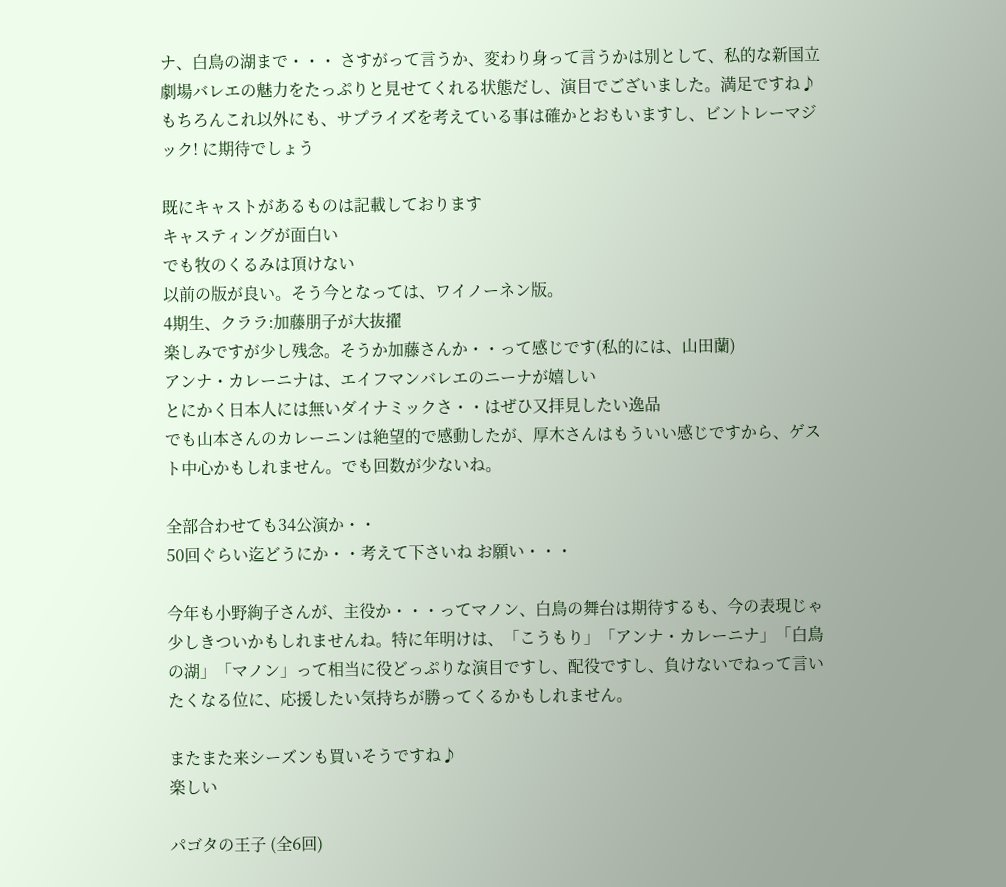ナ、白鳥の湖まで・・・ さすがって言うか、変わり身って言うかは別として、私的な新国立劇場バレエの魅力をたっぷりと見せてくれる状態だし、演目でございました。満足ですね♪
もちろんこれ以外にも、サプライズを考えている事は確かとおもいますし、ビントレーマジック! に期待でしょう

既にキャストがあるものは記載しております
キャスティングが面白い
でも牧のくるみは頂けない
以前の版が良い。そう今となっては、ワイノーネン版。
4期生、クララ:加藤朋子が大抜擢
楽しみですが少し残念。そうか加藤さんか・・って感じです(私的には、山田蘭)
アンナ・カレーニナは、エイフマンバレエのニーナが嬉しい
とにかく日本人には無いダイナミックさ・・はぜひ又拝見したい逸品
でも山本さんのカレーニンは絶望的で感動したが、厚木さんはもういい感じですから、ゲスト中心かもしれません。でも回数が少ないね。

全部合わせても34公演か・・
50回ぐらい迄どうにか・・考えて下さいね お願い・・・

今年も小野絢子さんが、主役か・・・ってマノン、白鳥の舞台は期待するも、今の表現じゃ少しきついかもしれませんね。特に年明けは、「こうもり」「アンナ・カレーニナ」「白鳥の湖」「マノン」って相当に役どっぷりな演目ですし、配役ですし、負けないでねって言いたくなる位に、応援したい気持ちが勝ってくるかもしれません。

またまた来シーズンも買いそうですね♪
楽しい

パゴタの王子 (全6回)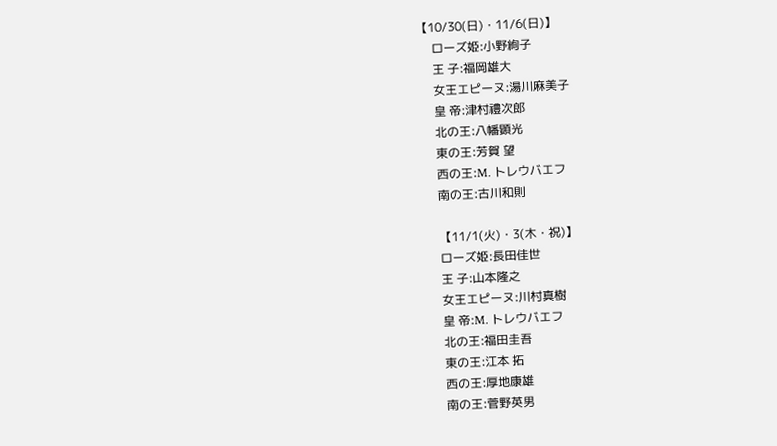【10/30(日)・11/6(日)】
     ローズ姫:小野絢子
     王 子:福岡雄大
     女王エピーヌ:湯川麻美子
     皇 帝:津村禮次郎
     北の王:八幡顕光
     東の王:芳賀 望
     西の王:M. トレウバエフ
     南の王:古川和則

     【11/1(火)・3(木・祝)】
     ローズ姫:長田佳世
     王 子:山本隆之
     女王エピーヌ:川村真樹
     皇 帝:M. トレウバエフ
     北の王:福田圭吾
     東の王:江本 拓
     西の王:厚地康雄
     南の王:菅野英男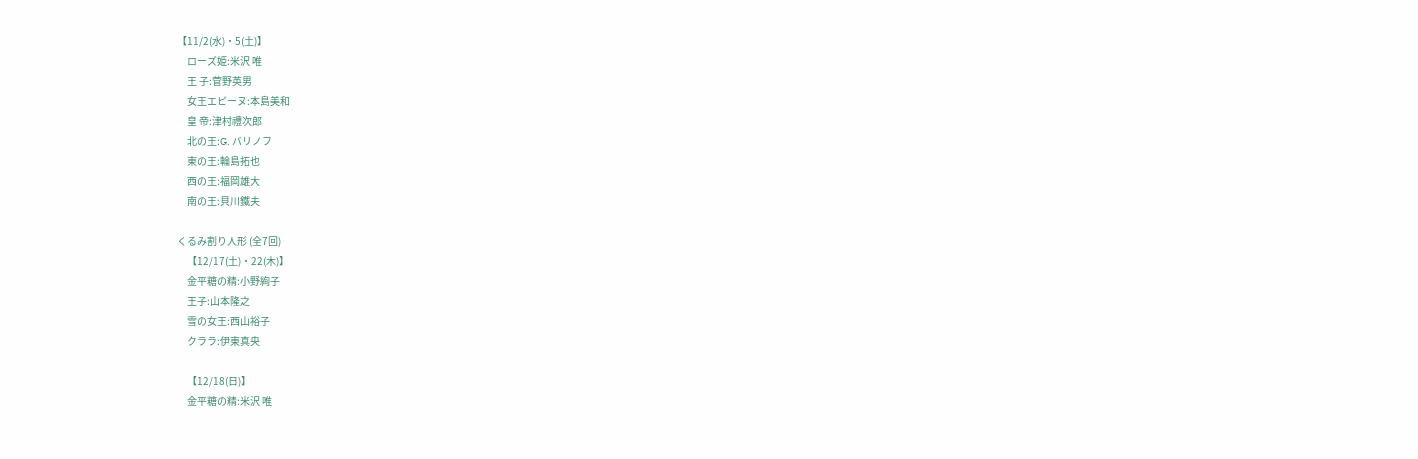【11/2(水)・5(土)】
     ローズ姫:米沢 唯
     王 子:菅野英男
     女王エピーヌ:本島美和
     皇 帝:津村禮次郎
     北の王:G. バリノフ
     東の王:輪島拓也
     西の王:福岡雄大
     南の王:貝川鐵夫

くるみ割り人形 (全7回)
     【12/17(土)・22(木)】
     金平糖の精:小野絢子
     王子:山本隆之
     雪の女王:西山裕子
     クララ:伊東真央

     【12/18(日)】
     金平糖の精:米沢 唯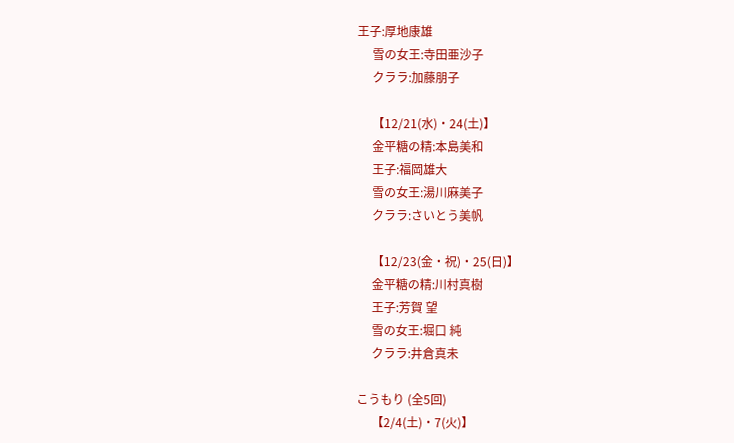王子:厚地康雄
     雪の女王:寺田亜沙子
     クララ:加藤朋子

     【12/21(水)・24(土)】
     金平糖の精:本島美和
     王子:福岡雄大
     雪の女王:湯川麻美子
     クララ:さいとう美帆

     【12/23(金・祝)・25(日)】
     金平糖の精:川村真樹
     王子:芳賀 望
     雪の女王:堀口 純
     クララ:井倉真未

こうもり (全5回)
     【2/4(土)・7(火)】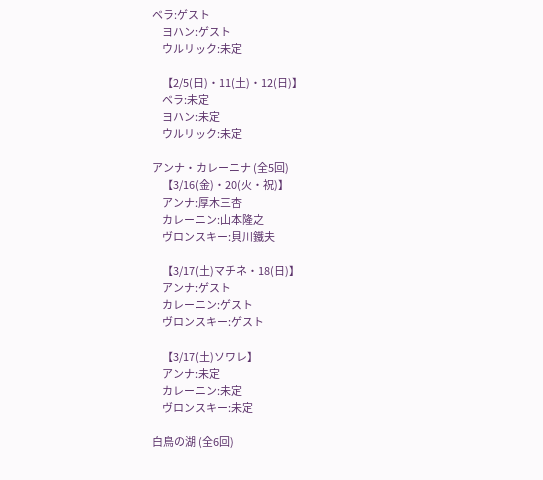ベラ:ゲスト
     ヨハン:ゲスト
     ウルリック:未定

     【2/5(日)・11(土)・12(日)】
     ベラ:未定
     ヨハン:未定
     ウルリック:未定

アンナ・カレーニナ (全5回)
     【3/16(金)・20(火・祝)】
     アンナ:厚木三杏
     カレーニン:山本隆之
     ヴロンスキー:貝川鐵夫

     【3/17(土)マチネ・18(日)】
     アンナ:ゲスト
     カレーニン:ゲスト
     ヴロンスキー:ゲスト

     【3/17(土)ソワレ】
     アンナ:未定
     カレーニン:未定
     ヴロンスキー:未定

白鳥の湖 (全6回)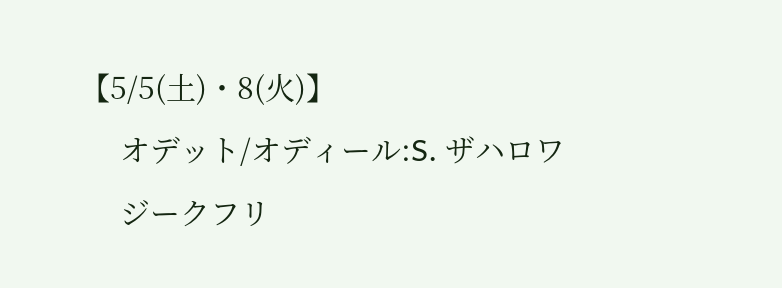【5/5(土)・8(火)】
     オデット/オディール:S. ザハロワ
     ジークフリ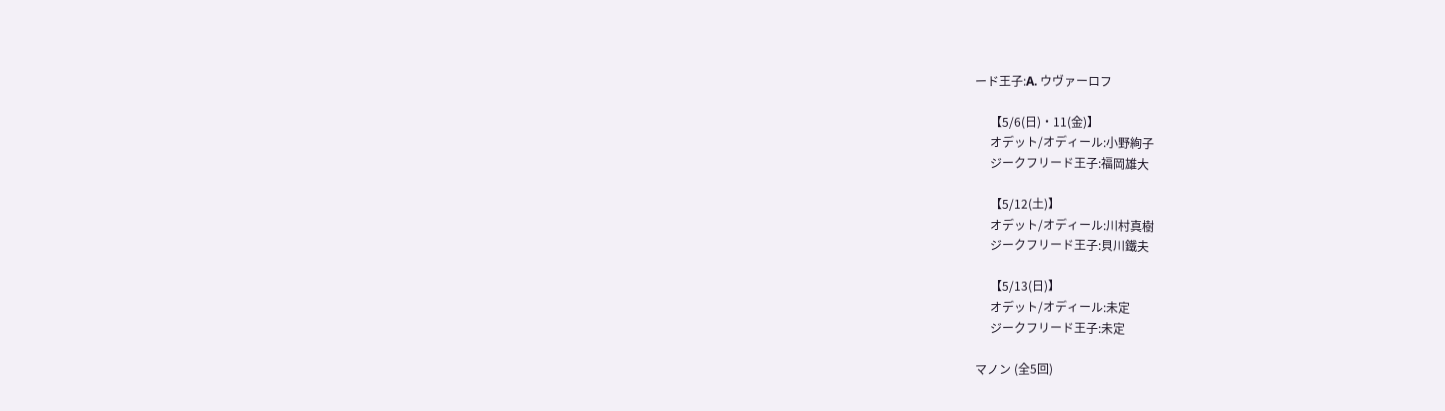ード王子:A. ウヴァーロフ

     【5/6(日)・11(金)】
     オデット/オディール:小野絢子
     ジークフリード王子:福岡雄大

     【5/12(土)】
     オデット/オディール:川村真樹
     ジークフリード王子:貝川鐵夫

     【5/13(日)】
     オデット/オディール:未定
     ジークフリード王子:未定

マノン (全5回)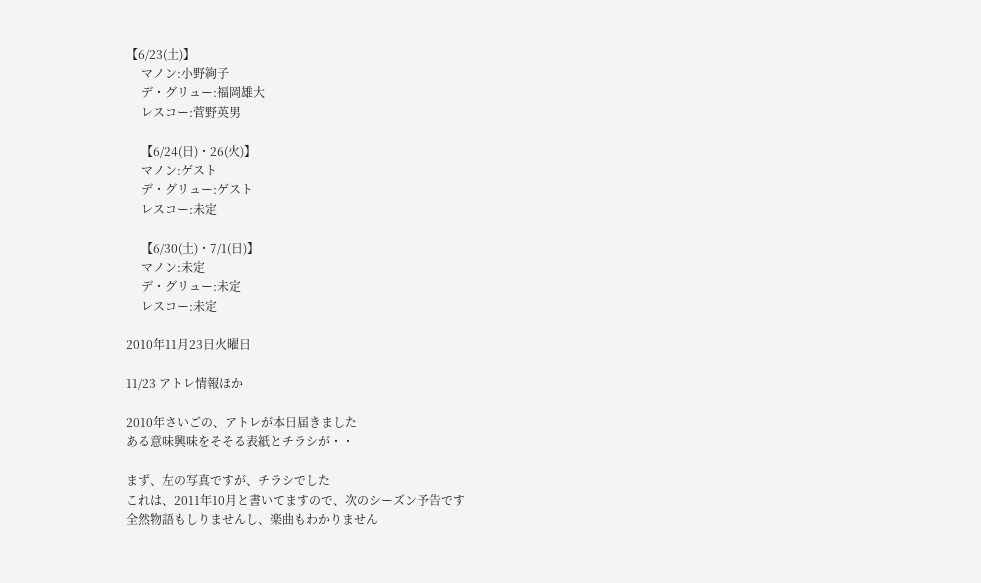【6/23(土)】
     マノン:小野絢子
     デ・グリュー:福岡雄大
     レスコー:菅野英男

     【6/24(日)・26(火)】
     マノン:ゲスト
     デ・グリュー:ゲスト
     レスコー:未定

     【6/30(土)・7/1(日)】
     マノン:未定
     デ・グリュー:未定
     レスコー:未定

2010年11月23日火曜日

11/23 アトレ情報ほか

2010年さいごの、アトレが本日届きました
ある意味興味をそそる表紙とチラシが・・

まず、左の写真ですが、チラシでした
これは、2011年10月と書いてますので、次のシーズン予告です
全然物語もしりませんし、楽曲もわかりません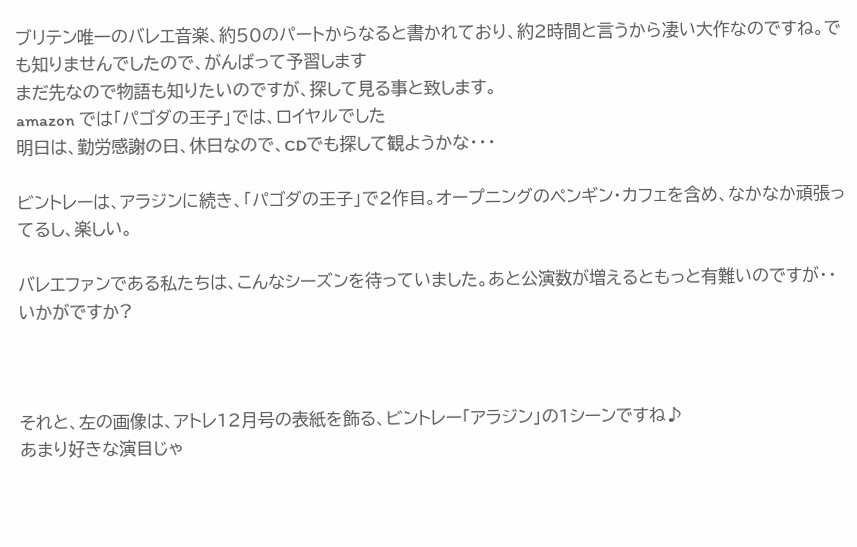ブリテン唯一のバレエ音楽、約50のパートからなると書かれており、約2時間と言うから凄い大作なのですね。でも知りませんでしたので、がんばって予習します
まだ先なので物語も知りたいのですが、探して見る事と致します。
amazon では「パゴダの王子」では、ロイヤルでした
明日は、勤労感謝の日、休日なので、CDでも探して観ようかな・・・

ビントレーは、アラジンに続き、「パゴダの王子」で2作目。オープニングのペンギン・カフェを含め、なかなか頑張ってるし、楽しい。

バレエファンである私たちは、こんなシーズンを待っていました。あと公演数が増えるともっと有難いのですが・・ いかがですか?



それと、左の画像は、アトレ12月号の表紙を飾る、ビントレー「アラジン」の1シーンですね♪
あまり好きな演目じゃ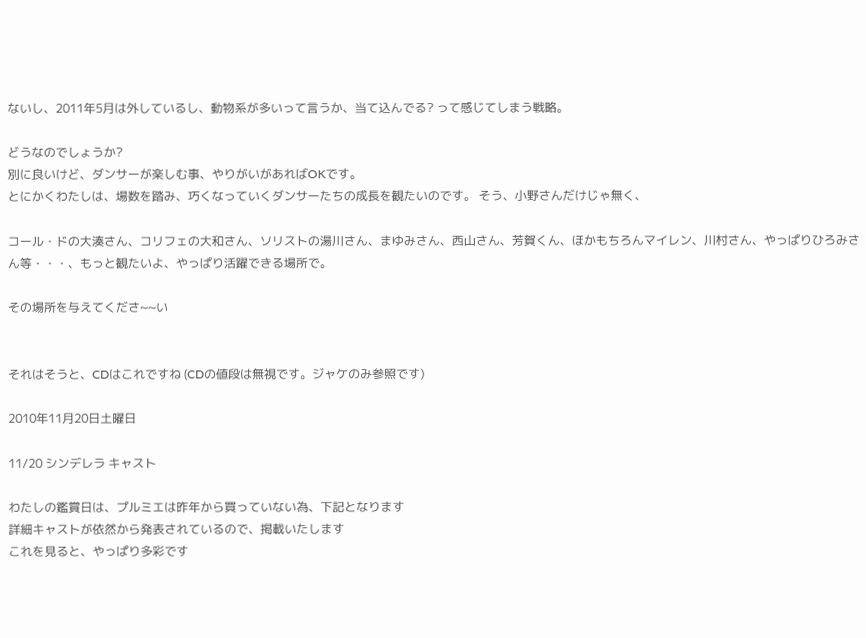ないし、2011年5月は外しているし、動物系が多いって言うか、当て込んでる? って感じてしまう戦略。

どうなのでしょうか?
別に良いけど、ダンサーが楽しむ事、やりがいがあればOKです。
とにかくわたしは、場数を踏み、巧くなっていくダンサーたちの成長を観たいのです。 そう、小野さんだけじゃ無く、

コール・ドの大湊さん、コリフェの大和さん、ソリストの湯川さん、まゆみさん、西山さん、芳賀くん、ほかもちろんマイレン、川村さん、やっぱりひろみさん等・・・、もっと観たいよ、やっぱり活躍できる場所で。

その場所を与えてくださ~~い


それはそうと、CDはこれですね (CDの値段は無視です。ジャケのみ参照です)

2010年11月20日土曜日

11/20 シンデレラ キャスト

わたしの鑑賞日は、プルミエは昨年から買っていない為、下記となります
詳細キャストが依然から発表されているので、掲載いたします
これを見ると、やっぱり多彩です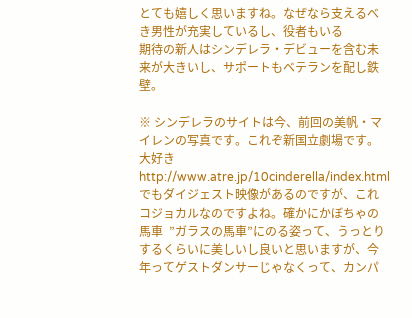とても嬉しく思いますね。なぜなら支えるべき男性が充実しているし、役者もいる
期待の新人はシンデレラ・デビューを含む未来が大きいし、サポートもベテランを配し鉄壁。

※ シンデレラのサイトは今、前回の美帆・マイレンの写真です。これぞ新国立劇場です。大好き
http://www.atre.jp/10cinderella/index.html
でもダイジェスト映像があるのですが、これコジョカルなのですよね。確かにかぼちゃの馬車  ”ガラスの馬車”にのる姿って、うっとりするくらいに美しいし良いと思いますが、今年ってゲストダンサーじゃなくって、カンパ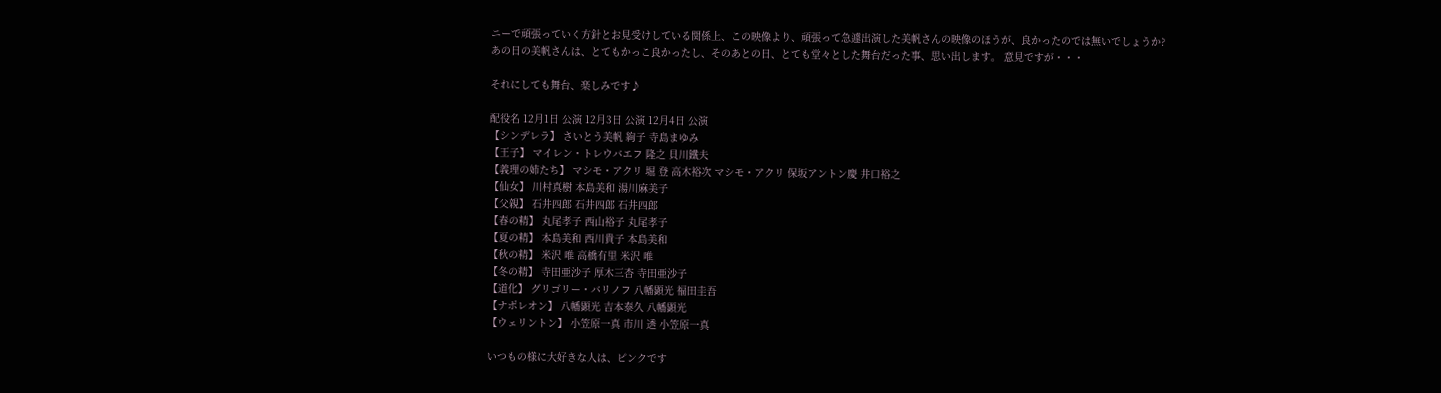ニーで頑張っていく方針とお見受けしている関係上、この映像より、頑張って急遽出演した美帆さんの映像のほうが、良かったのでは無いでしょうか?
あの日の美帆さんは、とてもかっこ良かったし、そのあとの日、とても堂々とした舞台だった事、思い出します。 意見ですが・・・

それにしても舞台、楽しみです♪

配役名 12月1日 公演 12月3日 公演 12月4日 公演
【シンデレラ】 さいとう美帆 絢子 寺島まゆみ
【王子】 マイレン・トレウバエフ 隆之 貝川鐵夫
【義理の姉たち】 マシモ・アクリ 堀 登 高木裕次 マシモ・アクリ 保坂アントン慶 井口裕之
【仙女】 川村真樹 本島美和 湯川麻美子
【父親】 石井四郎 石井四郎 石井四郎
【春の精】 丸尾孝子 西山裕子 丸尾孝子
【夏の精】 本島美和 西川貴子 本島美和
【秋の精】 米沢 唯 高橋有里 米沢 唯
【冬の精】 寺田亜沙子 厚木三杏 寺田亜沙子
【道化】 グリゴリー・バリノフ 八幡顕光 福田圭吾
【ナポレオン】 八幡顕光 吉本泰久 八幡顕光
【ウェリントン】 小笠原一真 市川 透 小笠原一真

いつもの様に大好きな人は、ピンクです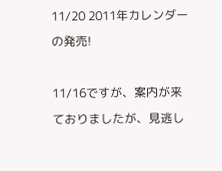11/20 2011年カレンダーの発売!

11/16ですが、案内が来ておりましたが、見逃し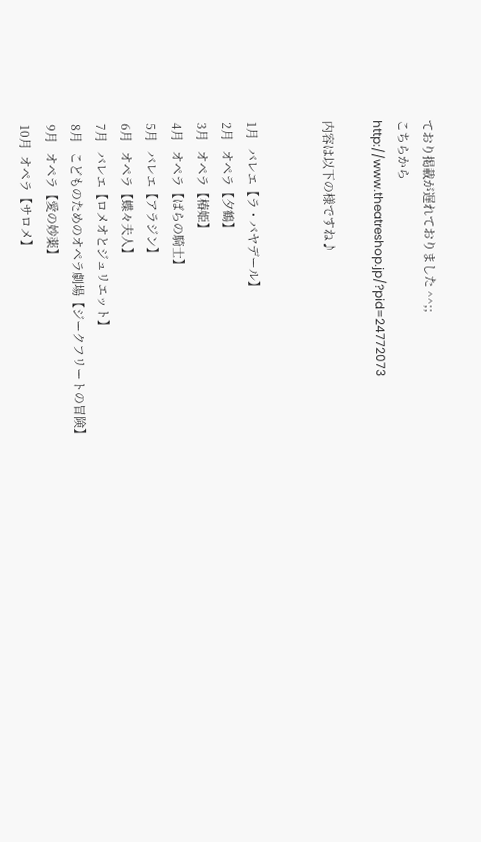ており掲載が遅れておりました ^^;;
こちらから
http://www.theatreshop.jp/?pid=24772073

内容は以下の様ですね♪


1月   バレエ【ラ・バヤデール】
2月   オペラ【夕鶴】
3月   オペラ【椿姫】
4月   オペラ【ばらの騎士】
5月   バレエ【アラジン】
6月   オペラ【蝶々夫人】
7月   バレエ【ロメオとジュリエット】
8月   こどものためのオペラ劇場【ジークフリートの冒険】
9月   オペラ【愛の妙薬】
10月  オペラ【サロメ】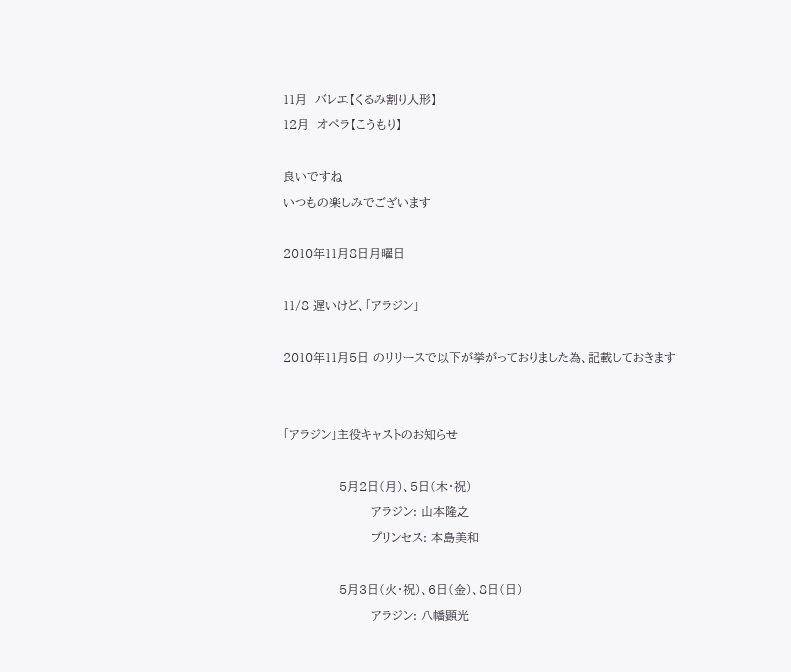11月  バレエ【くるみ割り人形】
12月  オペラ【こうもり】

良いですね
いつもの楽しみでございます

2010年11月8日月曜日

11/8 遅いけど、「アラジン」

2010年11月5日 のリリースで以下が挙がっておりました為、記載しておきます


「アラジン」主役キャストのお知らせ

              5月2日(月)、5日(木・祝)
                      アラジン: 山本隆之
                      プリンセス: 本島美和

              5月3日(火・祝)、6日(金)、8日(日)
                      アラジン: 八幡顕光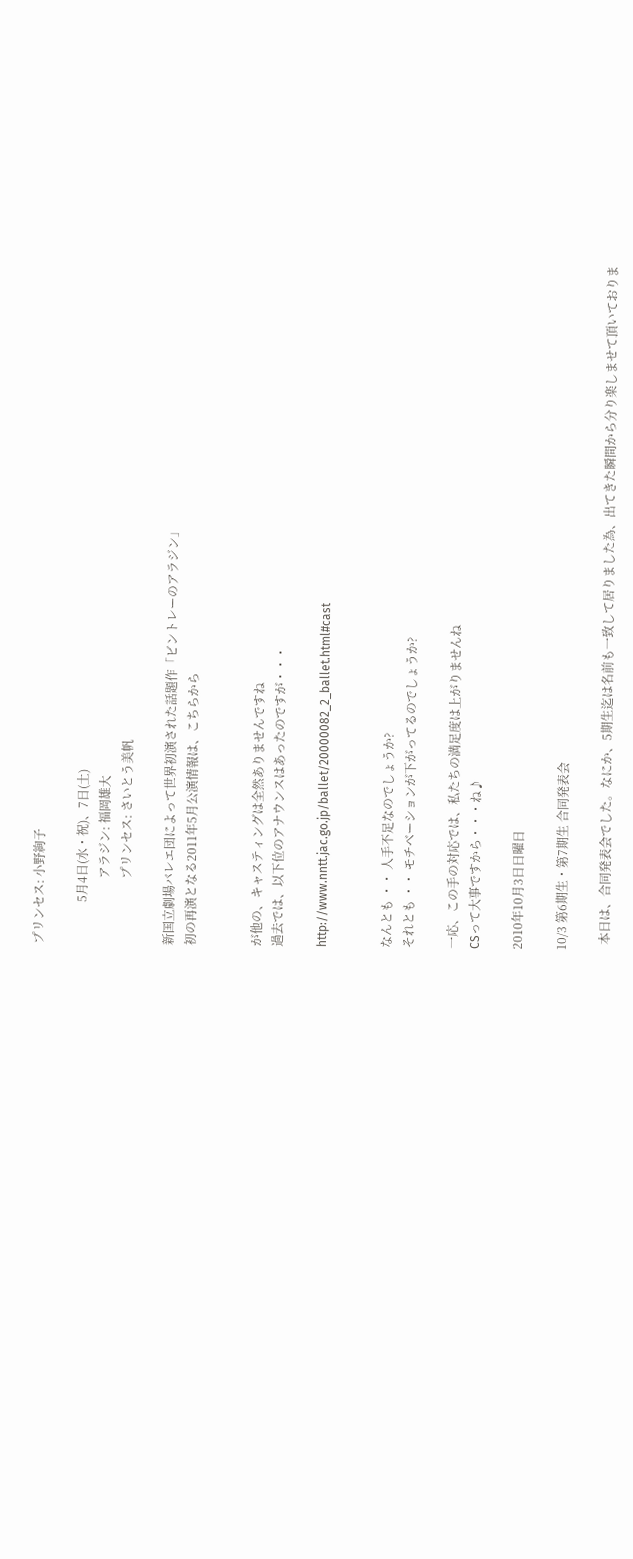プリンセス: 小野絢子

              5月4日(水・祝)、7日(土)
                      アラジン: 福岡雄大
                      プリンセス: さいとう美帆

新国立劇場バレエ団によって世界初演された話題作「ビントレーのアラジン」
初の再演となる2011年5月公演情報は、こちらから


が他の、キャスティングは全然ありませんですね
過去では、以下位のアナウンスはあったのですが・・・

http://www.nntt.jac.go.jp/ballet/20000082_2_ballet.html#cast


なんとも ・・ 人手不足なのでしょうか?
それとも ・・ モチベーションが下がってるのでしょうか?

一応、この手の対応では、私たちの満足度は上がりませんね
CSって大事ですから・・・ね♪

2010年10月3日日曜日

10/3 第6期生・第7期生 合同発表会

  本日は、合同発表会でした。なにか、5期生迄は名前も一致して居りました為、出てきた瞬間から分り楽しませて頂いておりま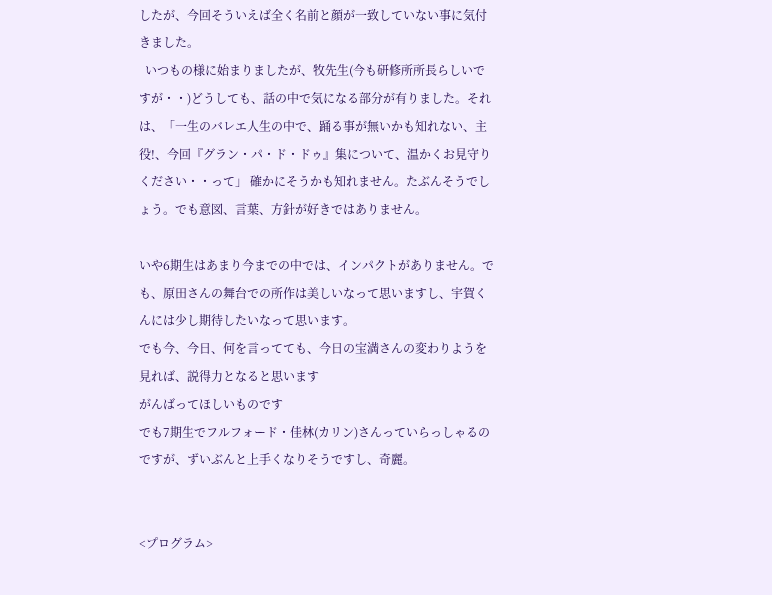したが、今回そういえば全く名前と顔が一致していない事に気付きました。
  いつもの様に始まりましたが、牧先生(今も研修所所長らしいですが・・)どうしても、話の中で気になる部分が有りました。それは、「一生のバレエ人生の中で、踊る事が無いかも知れない、主役!、今回『グラン・パ・ド・ドゥ』集について、温かくお見守りください・・って」 確かにそうかも知れません。たぶんそうでしょう。でも意図、言葉、方針が好きではありません。

いや6期生はあまり今までの中では、インパクトがありません。でも、原田さんの舞台での所作は美しいなって思いますし、宇賀くんには少し期待したいなって思います。
でも今、今日、何を言ってても、今日の宝満さんの変わりようを見れば、説得力となると思います
がんばってほしいものです
でも7期生でフルフォード・佳林(カリン)さんっていらっしゃるのですが、ずいぶんと上手くなりそうですし、奇麗。


<プログラム>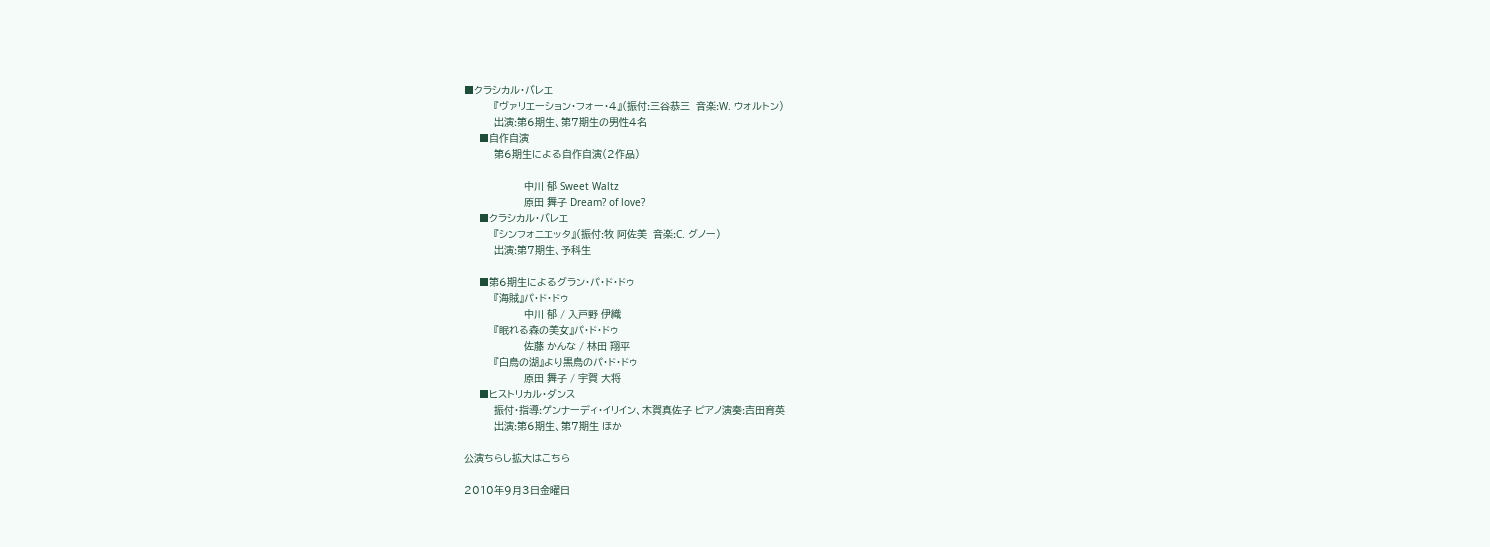■クラシカル・バレエ
          『ヴァリエーション・フォー・4』(振付:三谷恭三  音楽:W. ウォルトン)
          出演:第6期生、第7期生の男性4名
     ■自作自演
          第6期生による自作自演(2作品)

                    中川 郁 Sweet Waltz
                    原田 舞子 Dream? of love?
     ■クラシカル・バレエ
          『シンフォニエッタ』(振付:牧 阿佐美  音楽:C. グノー)
          出演:第7期生、予科生

     ■第6期生によるグラン・パ・ド・ドゥ
          『海賊』パ・ド・ドゥ
                    中川 郁 / 入戸野 伊織
          『眠れる森の美女』パ・ド・ドゥ
                    佐藤 かんな / 林田 翔平
          『白鳥の湖』より黒鳥のパ・ド・ドゥ
                    原田 舞子 / 宇賀 大将
     ■ヒストリカル・ダンス
          振付・指導:ゲンナーディ・イリイン、木賀真佐子 ピアノ演奏:吉田育英
          出演:第6期生、第7期生 ほか

公演ちらし拡大はこちら

2010年9月3日金曜日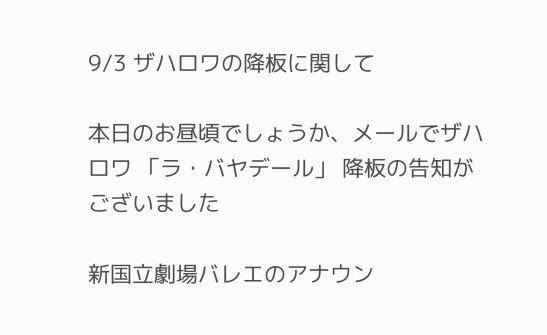9/3 ザハロワの降板に関して

本日のお昼頃でしょうか、メールでザハロワ 「ラ・バヤデール」 降板の告知がございました

新国立劇場バレエのアナウン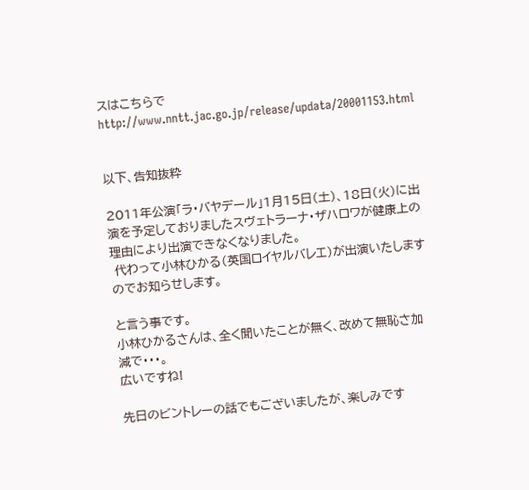スはこちらで
http://www.nntt.jac.go.jp/release/updata/20001153.html


以下、告知抜粋

2011年公演「ラ・バヤデール」1月15日(土)、18日(火)に出演を予定しておりましたスヴェトラーナ・ザハロワが健康上の理由により出演できなくなりました。
 代わって小林ひかる(英国ロイヤルバレエ)が出演いたしますのでお知らせします。

と言う事です。
小林ひかるさんは、全く聞いたことが無く、改めて無恥さ加減で・・・。
広いですね!

先日のビントレーの話でもございましたが、楽しみです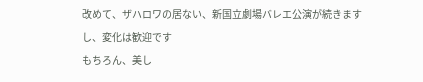改めて、ザハロワの居ない、新国立劇場バレエ公演が続きますし、変化は歓迎です
もちろん、美し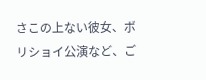さこの上ない彼女、ボリショイ公演など、ご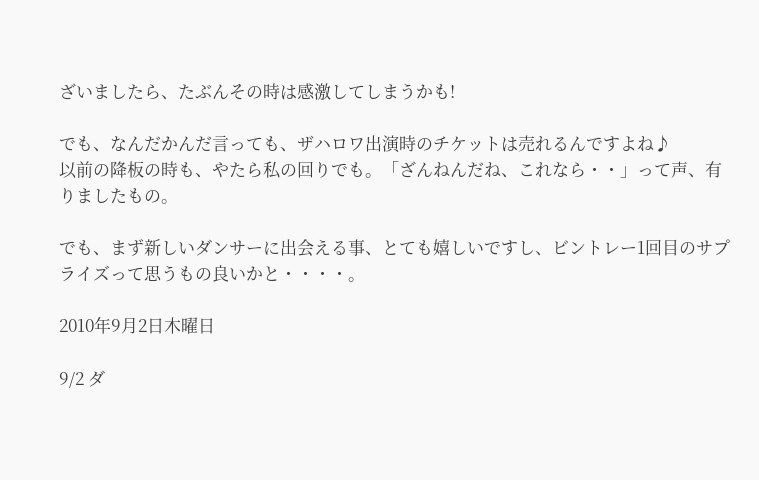ざいましたら、たぶんその時は感激してしまうかも!

でも、なんだかんだ言っても、ザハロワ出演時のチケットは売れるんですよね♪
以前の降板の時も、やたら私の回りでも。「ざんねんだね、これなら・・」って声、有りましたもの。

でも、まず新しいダンサーに出会える事、とても嬉しいですし、ビントレー1回目のサプライズって思うもの良いかと・・・・。

2010年9月2日木曜日

9/2 ダ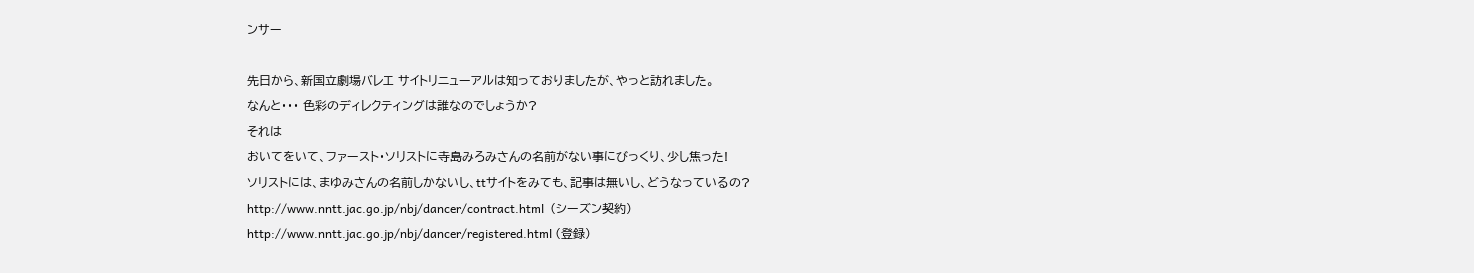ンサー

先日から、新国立劇場バレエ サイトリニューアルは知っておりましたが、やっと訪れました。
なんと・・・ 色彩のディレクティングは誰なのでしょうか?
それは
おいてをいて、ファースト・ソリストに寺島みろみさんの名前がない事にびっくり、少し焦った!
ソリストには、まゆみさんの名前しかないし、ttサイトをみても、記事は無いし、どうなっているの?
http://www.nntt.jac.go.jp/nbj/dancer/contract.html  (シーズン契約)
http://www.nntt.jac.go.jp/nbj/dancer/registered.html (登録)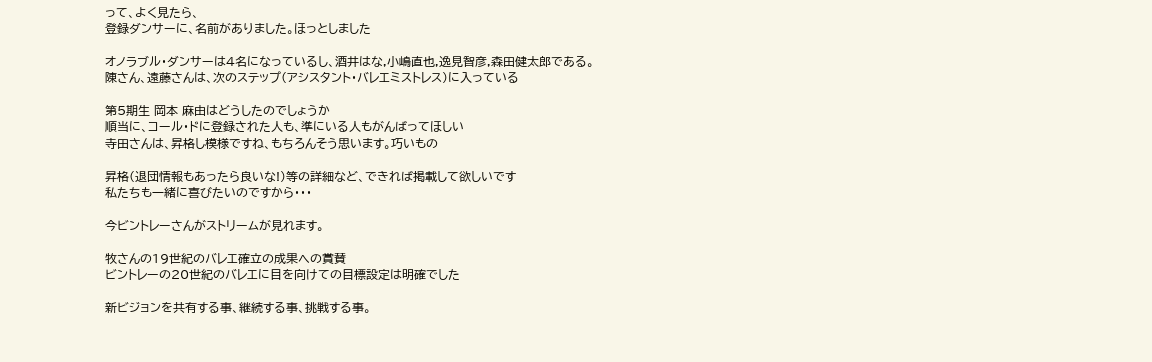って、よく見たら、
登録ダンサーに、名前がありました。ほっとしました

オノラブル・ダンサーは4名になっているし、酒井はな,小嶋直也,逸見智彦,森田健太郎である。
陳さん、遠藤さんは、次のステップ(アシスタント・バレエミストレス)に入っている

第5期生 岡本 麻由はどうしたのでしょうか
順当に、コール・ドに登録された人も、準にいる人もがんばってほしい
寺田さんは、昇格し模様ですね、もちろんそう思います。巧いもの

昇格(退団情報もあったら良いな!)等の詳細など、できれば掲載して欲しいです
私たちも一緒に喜びたいのですから・・・

今ビントレーさんがストリームが見れます。

牧さんの19世紀のバレエ確立の成果への賞賛
ビントレーの20世紀のバレエに目を向けての目標設定は明確でした

新ビジョンを共有する事、継続する事、挑戦する事。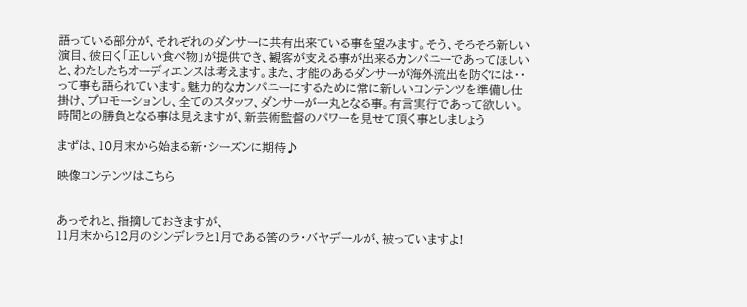語っている部分が、それぞれのダンサーに共有出来ている事を望みます。そう、そろそろ新しい演目、彼曰く「正しい食べ物」が提供でき、観客が支える事が出来るカンパニーであってほしいと、わたしたちオーディエンスは考えます。また、才能のあるダンサーが海外流出を防ぐには・・って事も語られています。魅力的なカンパニーにするために常に新しいコンテンツを準備し仕掛け、プロモーションし、全てのスタッフ、ダンサーが一丸となる事。有言実行であって欲しい。時間との勝負となる事は見えますが、新芸術監督のパワーを見せて頂く事としましょう

まずは、10月末から始まる新・シーズンに期待♪

映像コンテンツはこちら


あっそれと、指摘しておきますが、
11月末から12月のシンデレラと1月である筈のラ・バヤデールが、被っていますよ!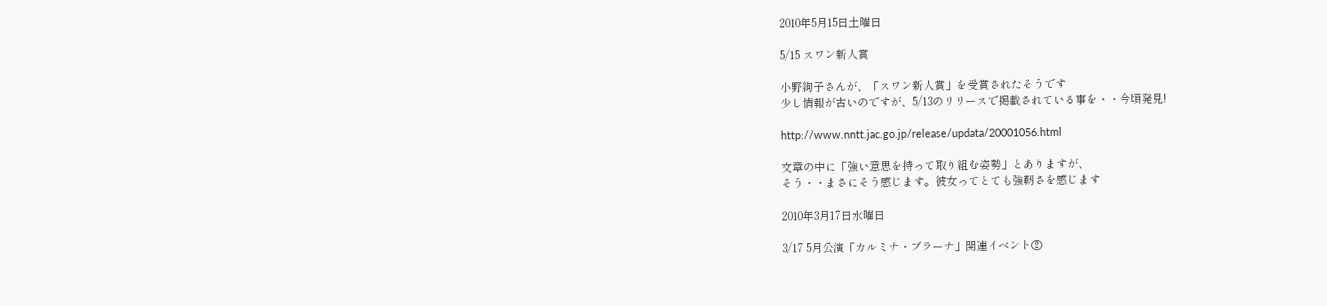2010年5月15日土曜日

5/15 スワン新人賞

小野絢子さんが、「スワン新人賞」を受賞されたそうです
少し情報が古いのですが、5/13のリリースで掲載されている事を・・今頃発見!

http://www.nntt.jac.go.jp/release/updata/20001056.html

文章の中に「強い意思を持って取り組む姿勢」とありますが、
そう・・まさにそう感じます。彼女ってとても強靭さを感じます

2010年3月17日水曜日

3/17 5月公演「カルミナ・ブラーナ」関連イベント②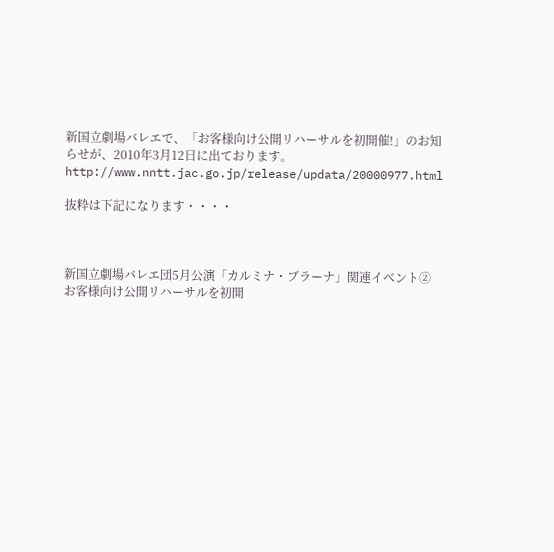新国立劇場バレエで、「お客様向け公開リハーサルを初開催!」のお知らせが、2010年3月12日に出ております。
http://www.nntt.jac.go.jp/release/updata/20000977.html

抜粋は下記になります・・・・



新国立劇場バレエ団5月公演「カルミナ・ブラーナ」関連イベント②
お客様向け公開リハーサルを初開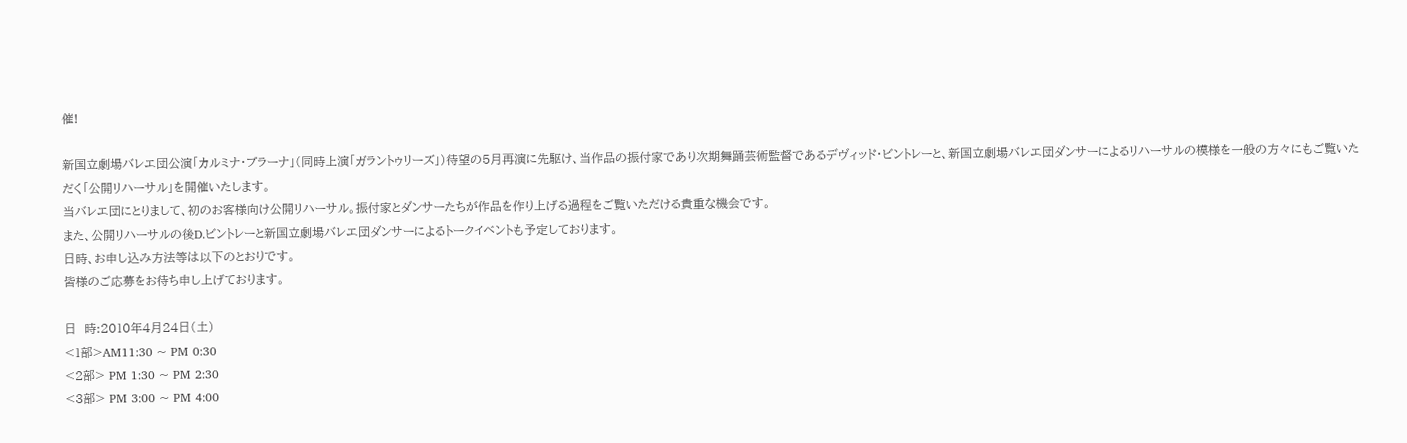催!

新国立劇場バレエ団公演「カルミナ・ブラーナ」(同時上演「ガラントゥリーズ」)待望の5月再演に先駆け、当作品の振付家であり次期舞踊芸術監督であるデヴィッド・ビントレーと、新国立劇場バレエ団ダンサーによるリハーサルの模様を一般の方々にもご覧いただく「公開リハーサル」を開催いたします。
当バレエ団にとりまして、初のお客様向け公開リハーサル。振付家とダンサーたちが作品を作り上げる過程をご覧いただける貴重な機会です。
また、公開リハーサルの後D.ビントレーと新国立劇場バレエ団ダンサーによるトークイベントも予定しております。
日時、お申し込み方法等は以下のとおりです。
皆様のご応募をお待ち申し上げております。

日  時:2010年4月24日(土)
<1部>AM11:30 ~ PM 0:30
<2部> PM 1:30 ~ PM 2:30
<3部> PM 3:00 ~ PM 4:00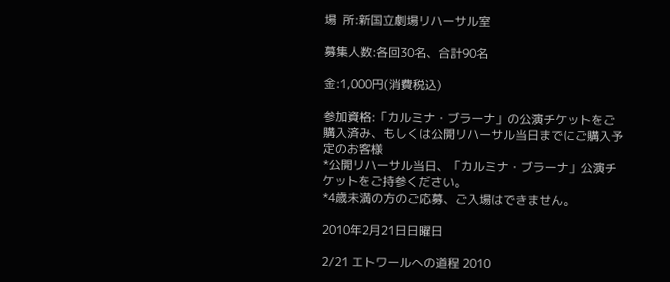場  所:新国立劇場リハーサル室

募集人数:各回30名、合計90名

金:1,000円(消費税込)

参加資格:「カルミナ・ブラーナ」の公演チケットをご購入済み、もしくは公開リハーサル当日までにご購入予定のお客様
*公開リハーサル当日、「カルミナ・ブラーナ」公演チケットをご持参ください。
*4歳未満の方のご応募、ご入場はできません。

2010年2月21日日曜日

2/21 エトワールへの道程 2010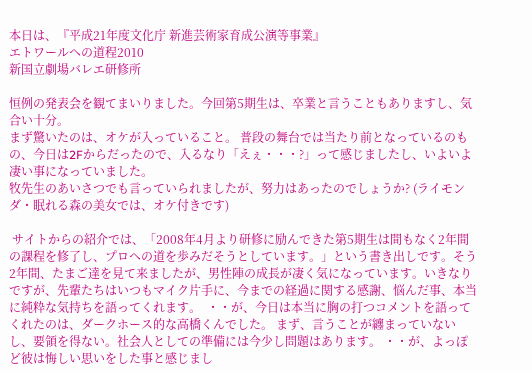本日は、『平成21年度文化庁 新進芸術家育成公演等事業』
エトワールへの道程2010
新国立劇場バレエ研修所

恒例の発表会を観てまいりました。今回第5期生は、卒業と言うこともありますし、気合い十分。
まず驚いたのは、オケが入っていること。 普段の舞台では当たり前となっているのもの、今日は2Fからだったので、入るなり「えぇ・・・?」って感じましたし、いよいよ凄い事になっていました。
牧先生のあいさつでも言っていられましたが、努力はあったのでしょうか? (ライモンダ・眠れる森の美女では、オケ付きです)

 サイトからの紹介では、「2008年4月より研修に励んできた第5期生は間もなく2年間の課程を修了し、プロへの道を歩みだそうとしています。」という書き出しです。そう2年間、たまご達を見て来ましたが、男性陣の成長が凄く気になっています。いきなりですが、先輩たちはいつもマイク片手に、今までの経過に関する感謝、悩んだ事、本当に純粋な気持ちを語ってくれます。  ・・が、今日は本当に胸の打つコメントを語ってくれたのは、ダークホース的な高橋くんでした。 まず、言うことが纏まっていないし、要領を得ない。社会人としての準備には今少し問題はあります。 ・・が、よっぽど彼は悔しい思いをした事と感じまし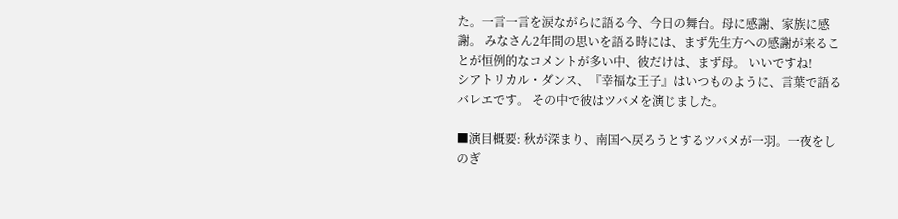た。一言一言を涙ながらに語る今、今日の舞台。母に感謝、家族に感謝。 みなさん2年間の思いを語る時には、まず先生方への感謝が来ることが恒例的なコメントが多い中、彼だけは、まず母。 いいですね!
シアトリカル・ダンス、『幸福な王子』はいつものように、言葉で語るバレエです。 その中で彼はツバメを演じました。

■演目概要: 秋が深まり、南国へ戻ろうとするツバメが一羽。一夜をしのぎ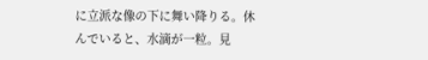に立派な像の下に舞い降りる。休んでいると、水滴が一粒。見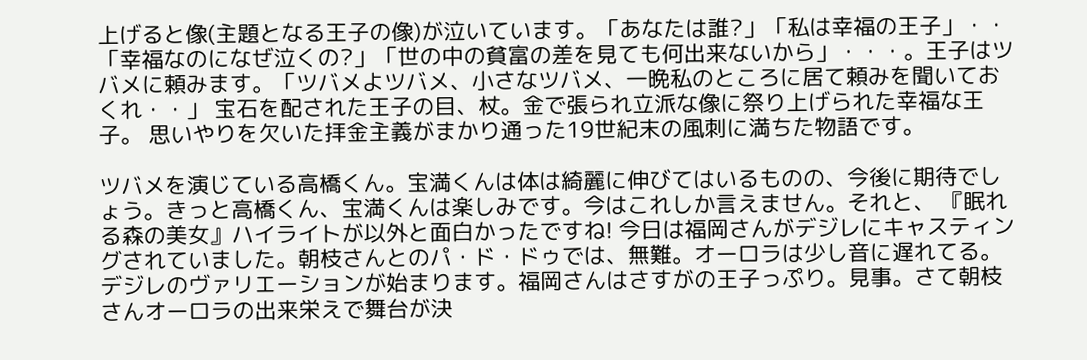上げると像(主題となる王子の像)が泣いています。「あなたは誰?」「私は幸福の王子」・・「幸福なのになぜ泣くの?」「世の中の貧富の差を見ても何出来ないから」・・・。王子はツバメに頼みます。「ツバメよツバメ、小さなツバメ、一晩私のところに居て頼みを聞いておくれ・・」 宝石を配された王子の目、杖。金で張られ立派な像に祭り上げられた幸福な王子。 思いやりを欠いた拝金主義がまかり通った19世紀末の風刺に満ちた物語です。

ツバメを演じている高橋くん。宝満くんは体は綺麗に伸びてはいるものの、今後に期待でしょう。きっと高橋くん、宝満くんは楽しみです。今はこれしか言えません。それと、 『眠れる森の美女』ハイライトが以外と面白かったですね! 今日は福岡さんがデジレにキャスティングされていました。朝枝さんとのパ・ド・ドゥでは、無難。オーロラは少し音に遅れてる。デジレのヴァリエーションが始まります。福岡さんはさすがの王子っぷり。見事。さて朝枝さんオーロラの出来栄えで舞台が決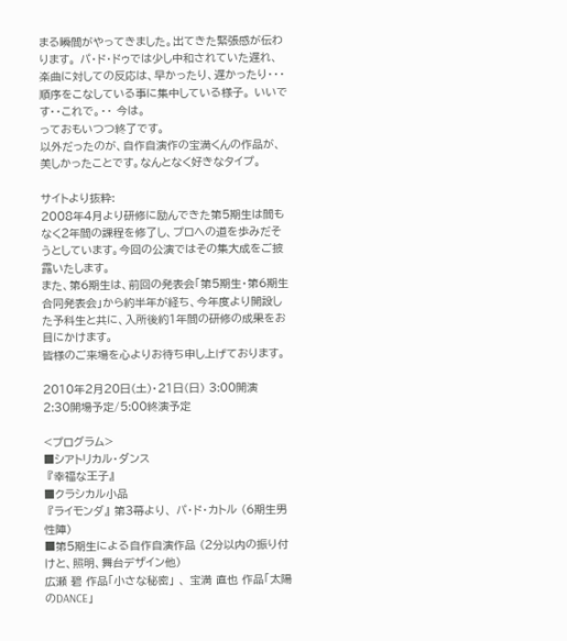まる瞬間がやってきました。出てきた緊張感が伝わります。 パ・ド・ドゥでは少し中和されていた遅れ、楽曲に対しての反応は、早かったり、遅かったり・・・ 順序をこなしている事に集中している様子。 いいです・・これで。・・ 今は。
っておもいつつ終了です。
以外だったのが、自作自演作の宝満くんの作品が、美しかったことです。なんとなく好きなタイプ。

サイトより抜粋:
2008年4月より研修に励んできた第5期生は間もなく2年間の課程を修了し、プロへの道を歩みだそうとしています。今回の公演ではその集大成をご披露いたします。
また、第6期生は、前回の発表会「第5期生・第6期生合同発表会」から約半年が経ち、今年度より開設した予科生と共に、入所後約1年間の研修の成果をお目にかけます。
皆様のご来場を心よりお待ち申し上げております。

2010年2月20日(土)・21日(日) 3:00開演
2:30開場予定/5:00終演予定

<プログラム>
■シアトリカル・ダンス
 『幸福な王子』
■クラシカル小品
 『ライモンダ』 第3幕より、 パ・ド・カトル (6期生男性陣)
■第5期生による自作自演作品 (2分以内の振り付けと、照明、舞台デザイン他)
広瀬 碧 作品「小さな秘密」 、 宝満 直也 作品「太陽のDANCE」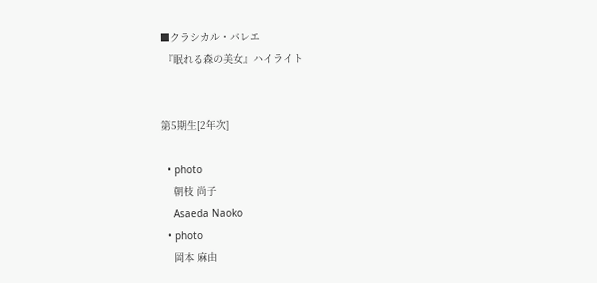■クラシカル・バレエ
 『眠れる森の美女』ハイライト


第5期生[2年次]

  • photo
    朝枝 尚子
    Asaeda Naoko
  • photo
    岡本 麻由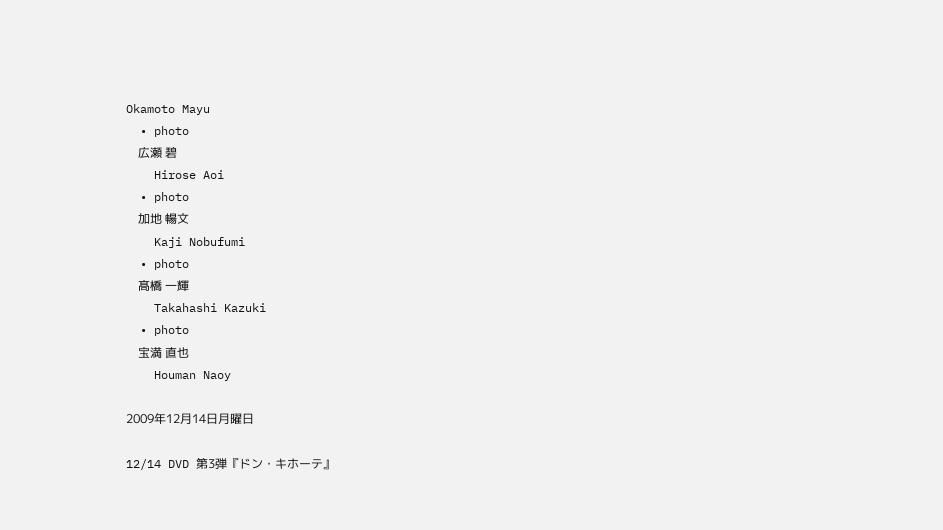Okamoto Mayu
  • photo
    広瀬 碧
    Hirose Aoi
  • photo
    加地 暢文
    Kaji Nobufumi
  • photo
    髙橋 一輝
    Takahashi Kazuki
  • photo
    宝満 直也
    Houman Naoy

2009年12月14日月曜日

12/14 DVD 第3弾『ドン・キホーテ』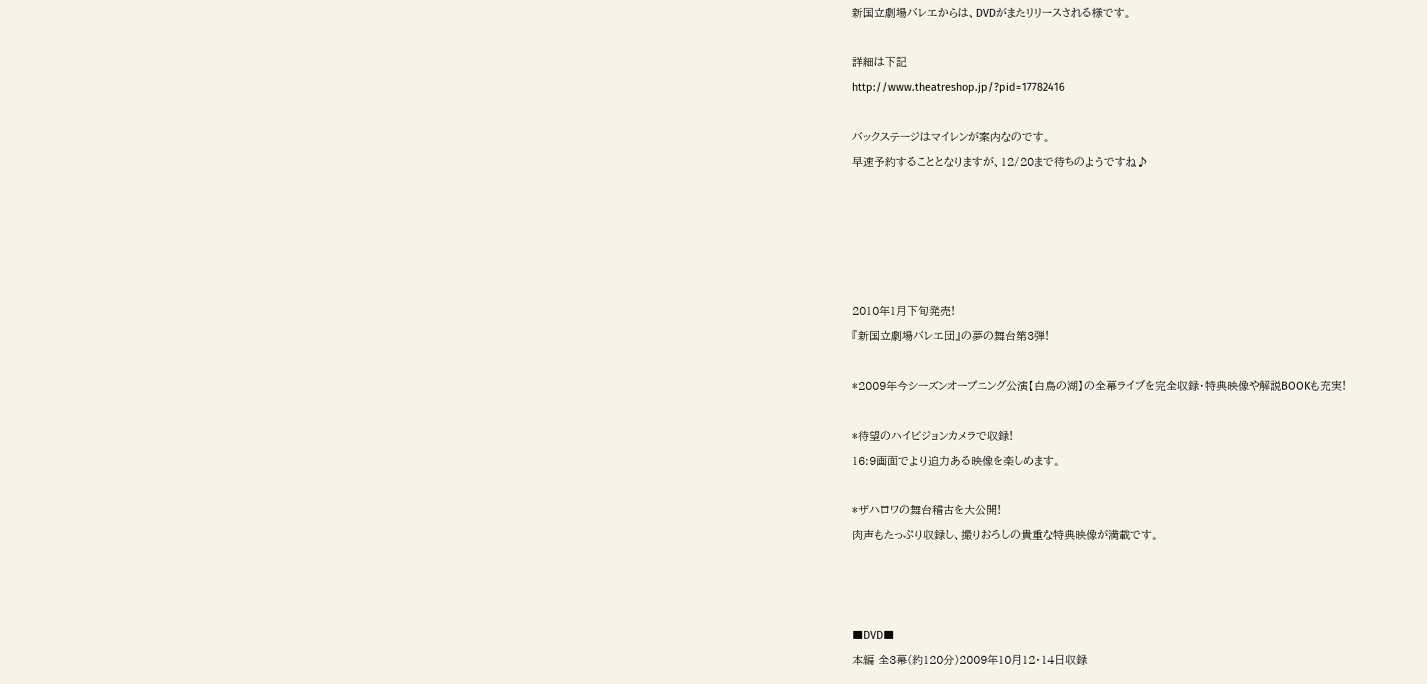新国立劇場バレエからは、DVDがまたリリースされる様です。

詳細は下記
http://www.theatreshop.jp/?pid=17782416

バックステージはマイレンが案内なのです。
早速予約することとなりますが、12/20まで待ちのようですね♪





2010年1月下旬発売!
『新国立劇場バレエ団』の夢の舞台第3弾!

*2009年今シーズンオープニング公演【白鳥の湖】の全幕ライブを完全収録・特典映像や解説BOOKも充実!

*待望のハイビジョンカメラで収録!
16:9画面でより迫力ある映像を楽しめます。

*ザハロワの舞台稽古を大公開!
肉声もたっぷり収録し、撮りおろしの貴重な特典映像が満載です。



■DVD■
本編 全3幕(約120分)2009年10月12・14日収録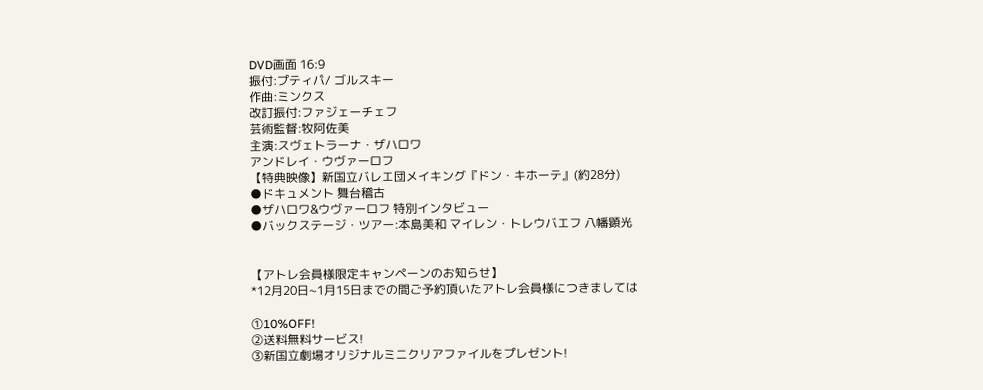DVD画面 16:9
振付:プティパ/ ゴルスキー
作曲:ミンクス
改訂振付:ファジェーチェフ
芸術監督:牧阿佐美
主演:スヴェトラーナ・ザハロワ
アンドレイ・ウヴァーロフ
【特典映像】新国立バレエ団メイキング『ドン・キホーテ』(約28分)
●ドキュメント 舞台稽古
●ザハロワ&ウヴァーロフ 特別インタビュー
●バックステージ・ツアー:本島美和 マイレン・トレウバエフ 八幡顕光


【アトレ会員様限定キャンペーンのお知らせ】
*12月20日~1月15日までの間ご予約頂いたアトレ会員様につきましては

①10%OFF!
②送料無料サービス!
③新国立劇場オリジナルミニクリアファイルをプレゼント!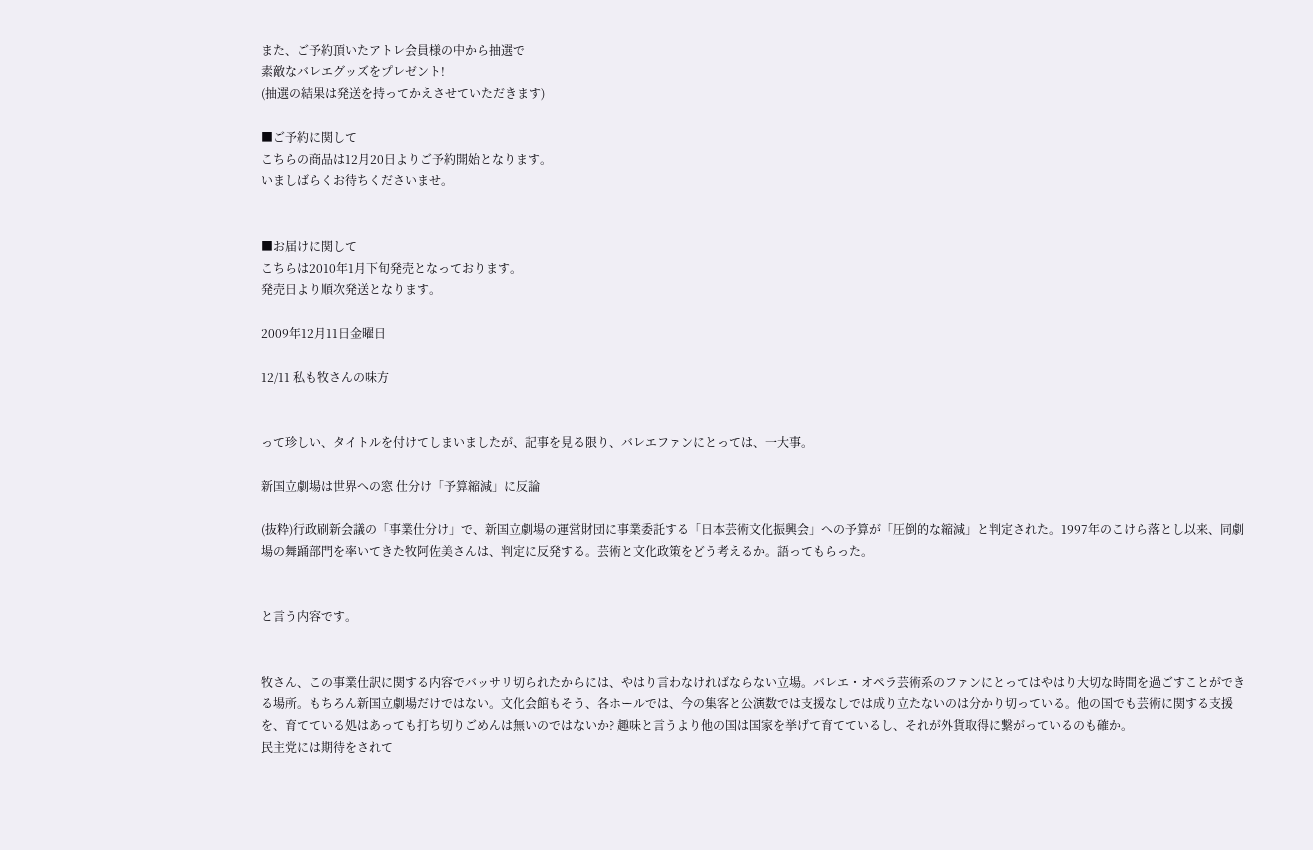また、ご予約頂いたアトレ会員様の中から抽選で
素敵なバレエグッズをプレゼント!
(抽選の結果は発送を持ってかえさせていただきます)

■ご予約に関して
こちらの商品は12月20日よりご予約開始となります。
いましばらくお待ちくださいませ。


■お届けに関して
こちらは2010年1月下旬発売となっております。
発売日より順次発送となります。

2009年12月11日金曜日

12/11 私も牧さんの味方


って珍しい、タイトルを付けてしまいましたが、記事を見る限り、バレエファンにとっては、一大事。

新国立劇場は世界への窓 仕分け「予算縮減」に反論

(抜粋)行政刷新会議の「事業仕分け」で、新国立劇場の運営財団に事業委託する「日本芸術文化振興会」への予算が「圧倒的な縮減」と判定された。1997年のこけら落とし以来、同劇場の舞踊部門を率いてきた牧阿佐美さんは、判定に反発する。芸術と文化政策をどう考えるか。語ってもらった。


と言う内容です。


牧さん、この事業仕訳に関する内容でバッサリ切られたからには、やはり言わなければならない立場。バレエ・オペラ芸術系のファンにとってはやはり大切な時間を過ごすことができる場所。もちろん新国立劇場だけではない。文化会館もそう、各ホールでは、今の集客と公演数では支援なしでは成り立たないのは分かり切っている。他の国でも芸術に関する支援を、育てている処はあっても打ち切りごめんは無いのではないか? 趣味と言うより他の国は国家を挙げて育てているし、それが外貨取得に繋がっているのも確か。
民主党には期待をされて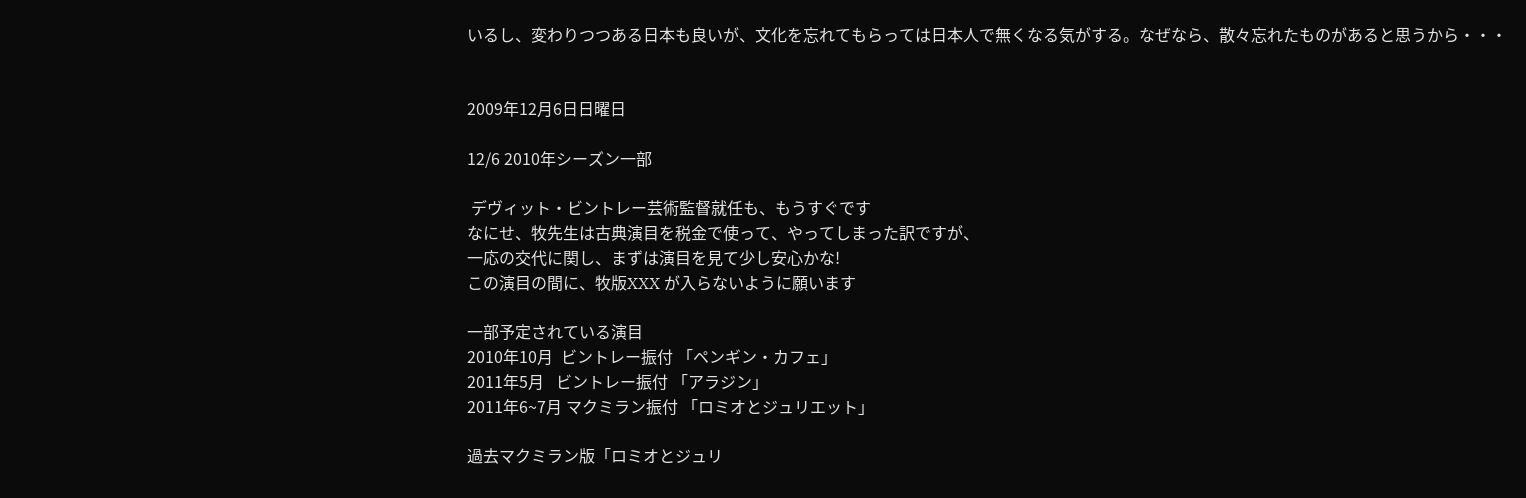いるし、変わりつつある日本も良いが、文化を忘れてもらっては日本人で無くなる気がする。なぜなら、散々忘れたものがあると思うから・・・


2009年12月6日日曜日

12/6 2010年シーズン一部

 デヴィット・ビントレー芸術監督就任も、もうすぐです
なにせ、牧先生は古典演目を税金で使って、やってしまった訳ですが、
一応の交代に関し、まずは演目を見て少し安心かな!
この演目の間に、牧版XXX が入らないように願います

一部予定されている演目
2010年10月  ビントレー振付 「ペンギン・カフェ」
2011年5月   ビントレー振付 「アラジン」
2011年6~7月 マクミラン振付 「ロミオとジュリエット」

過去マクミラン版「ロミオとジュリ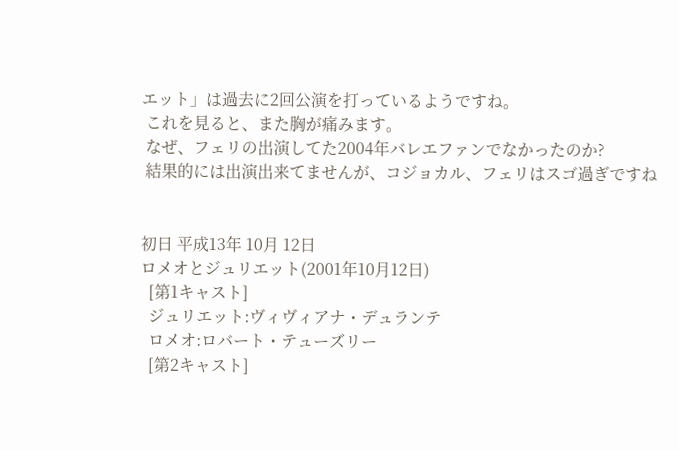エット」は過去に2回公演を打っているようですね。
 これを見ると、また胸が痛みます。
 なぜ、フェリの出演してた2004年バレエファンでなかったのか?
 結果的には出演出来てませんが、コジョカル、フェリはスゴ過ぎですね


初日 平成13年 10月 12日
ロメオとジュリエット(2001年10月12日)
  [第1キャスト]
  ジュリエット:ヴィヴィアナ・デュランテ
  ロメオ:ロバート・テューズリー
  [第2キャスト]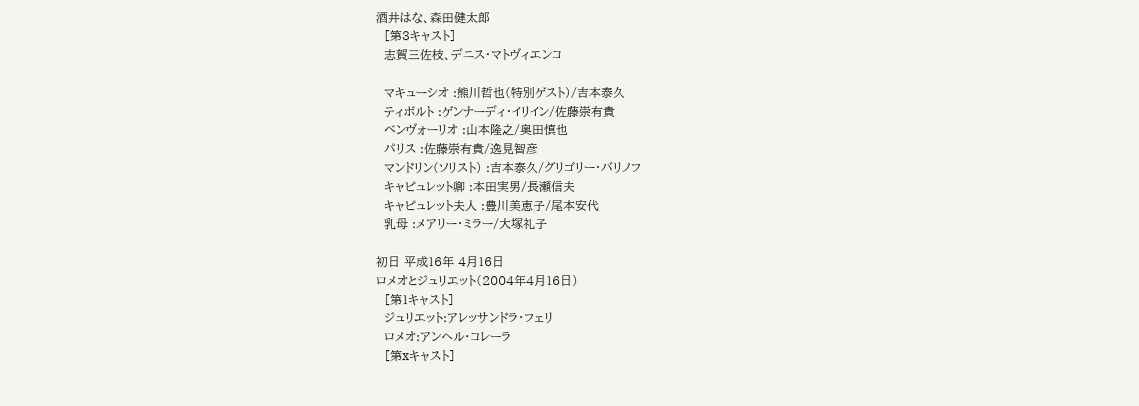酒井はな、森田健太郎
  [第3キャスト]
  志賀三佐枝、デニス・マトヴィエンコ

  マキューシオ :熊川哲也(特別ゲスト)/吉本泰久
  ティボルト :ゲンナーディ・イリイン/佐藤崇有貴
  ベンヴォーリオ :山本隆之/奥田慎也
  パリス :佐藤崇有貴/逸見智彦
  マンドリン(ソリスト) :吉本泰久/グリゴリー・バリノフ
  キャピュレット卿 :本田実男/長瀬信夫
  キャピュレット夫人 :豊川美恵子/尾本安代
  乳母 :メアリー・ミラー/大塚礼子

初日 平成16年 4月16日
ロメオとジュリエット(2004年4月16日)
  [第1キャスト]
  ジュリエット:アレッサンドラ・フェリ
  ロメオ:アンヘル・コレーラ
  [第xキャスト]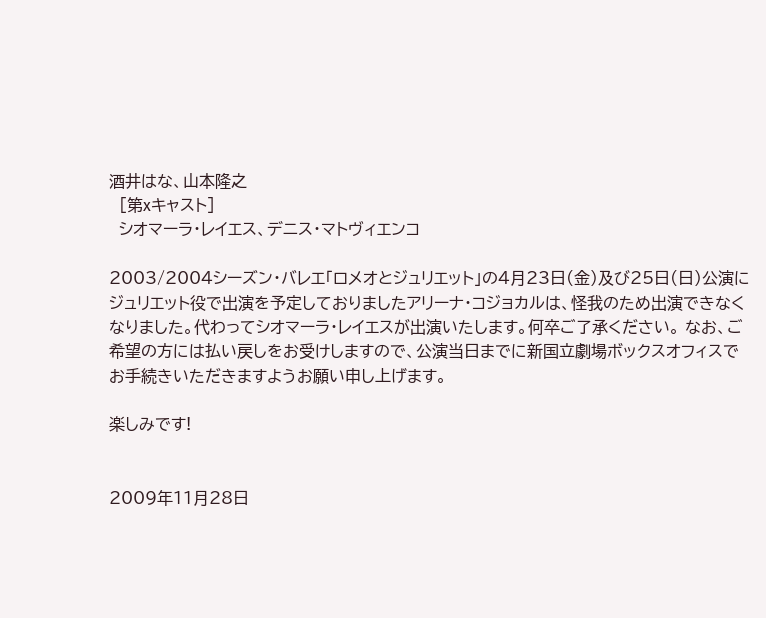酒井はな、山本隆之
  [第xキャスト]
  シオマーラ・レイエス、デニス・マトヴィエンコ

2003/2004シーズン・バレエ「ロメオとジュリエット」の4月23日(金)及び25日(日)公演にジュリエット役で出演を予定しておりましたアリーナ・コジョカルは、怪我のため出演できなくなりました。代わってシオマーラ・レイエスが出演いたします。何卒ご了承ください。 なお、ご希望の方には払い戻しをお受けしますので、公演当日までに新国立劇場ボックスオフィスでお手続きいただきますようお願い申し上げます。

楽しみです!


2009年11月28日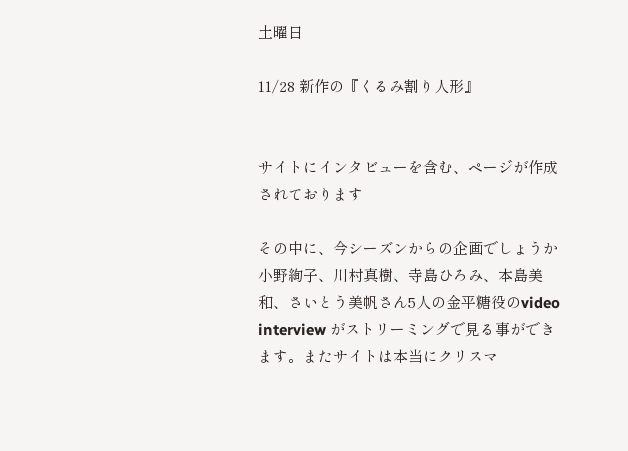土曜日

11/28 新作の『くるみ割り人形』


サイトにインタビューを含む、ページが作成されております

その中に、今シーズンからの企画でしょうか
小野絢子、川村真樹、寺島ひろみ、本島美和、さいとう美帆さん5人の金平糖役のvideo interview がストリーミングで見る事ができます。またサイトは本当にクリスマ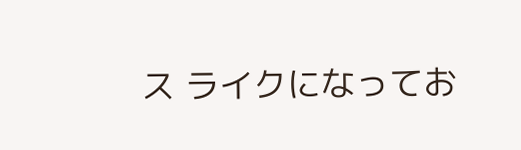ス ライクになってお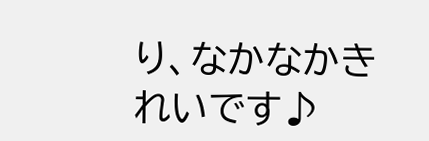り、なかなかきれいです♪